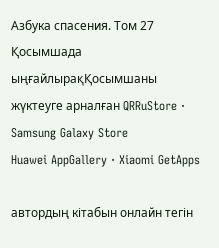Азбука спасения. Том 27
Қосымшада ыңғайлырақҚосымшаны жүктеуге арналған QRRuStore · Samsung Galaxy Store
Huawei AppGallery · Xiaomi GetApps

автордың кітабын онлайн тегін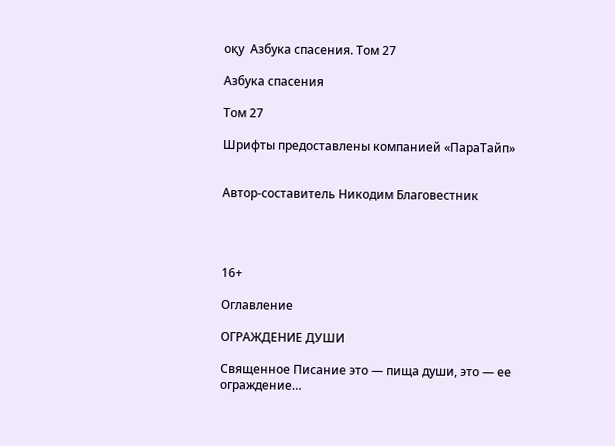оқу  Азбука спасения. Том 27

Азбука спасения

Том 27

Шрифты предоставлены компанией «ПараТайп»


Автор-составитель Никодим Благовестник




16+

Оглавление

ОГРАЖДЕНИЕ ДУШИ

Священное Писание это — пища души, это — ее ограждение…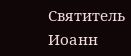Святитель Иоанн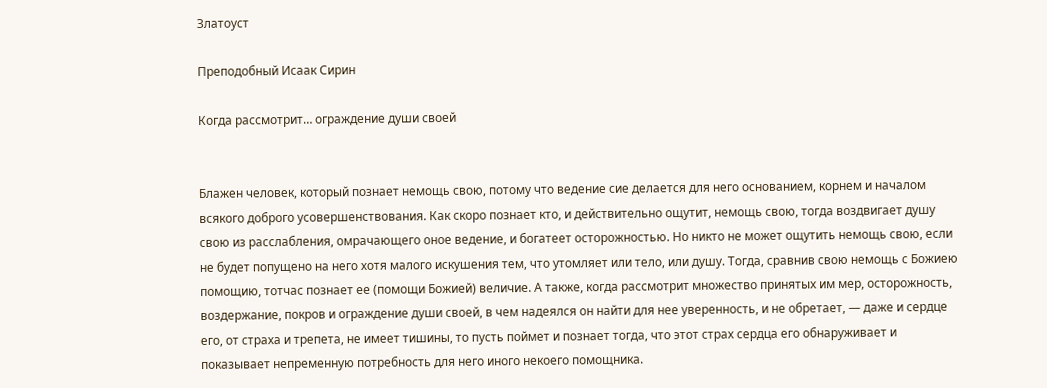Златоуст

Преподобный Исаак Сирин

Когда рассмотрит… ограждение души своей


Блажен человек, который познает немощь свою, потому что ведение сие делается для него основанием, корнем и началом всякого доброго усовершенствования. Как скоро познает кто, и действительно ощутит, немощь свою, тогда воздвигает душу свою из расслабления, омрачающего оное ведение, и богатеет осторожностью. Но никто не может ощутить немощь свою, если не будет попущено на него хотя малого искушения тем, что утомляет или тело, или душу. Тогда, сравнив свою немощь с Божиею помощию, тотчас познает ее (помощи Божией) величие. А также, когда рассмотрит множество принятых им мер, осторожность, воздержание, покров и ограждение души своей, в чем надеялся он найти для нее уверенность, и не обретает, — даже и сердце его, от страха и трепета, не имеет тишины, то пусть поймет и познает тогда, что этот страх сердца его обнаруживает и показывает непременную потребность для него иного некоего помощника.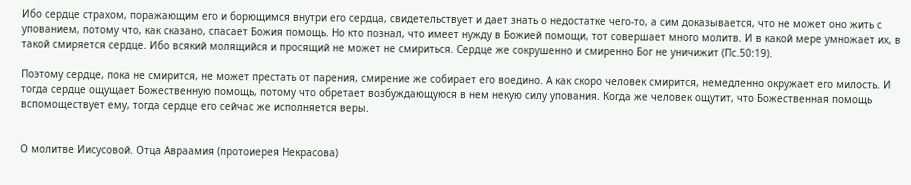Ибо сердце страхом, поражающим его и борющимся внутри его сердца, свидетельствует и дает знать о недостатке чего-то, а сим доказывается, что не может оно жить с упованием, потому что, как сказано, спасает Божия помощь. Но кто познал, что имеет нужду в Божией помощи, тот совершает много молитв. И в какой мере умножает их, в такой смиряется сердце. Ибо всякий молящийся и просящий не может не смириться. Сердце же сокрушенно и смиренно Бог не уничижит (Пс.50:19).

Поэтому сердце, пока не смирится, не может престать от парения, смирение же собирает его воедино. А как скоро человек смирится, немедленно окружает его милость. И тогда сердце ощущает Божественную помощь, потому что обретает возбуждающуюся в нем некую силу упования. Когда же человек ощутит, что Божественная помощь вспомоществует ему, тогда сердце его сейчас же исполняется веры.


О молитве Иисусовой. Отца Авраамия (протоиерея Некрасова)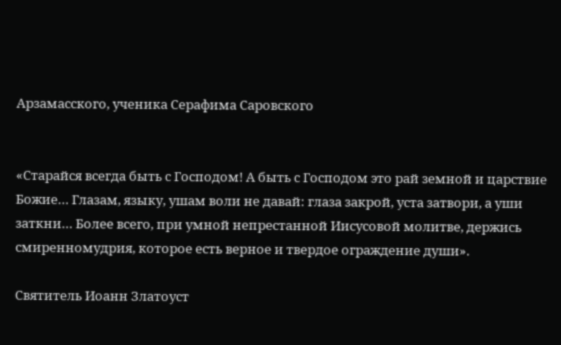Арзамасского, ученика Серафима Саровского


«Старайся всегда быть с Господом! А быть с Господом это рай земной и царствие Божие… Глазам, языку, ушам воли не давай: глаза закрой, уста затвори, а уши заткни… Более всего, при умной непрестанной Иисусовой молитве, держись смиренномудрия, которое есть верное и твердое ограждение души».

Святитель Иоанн Златоуст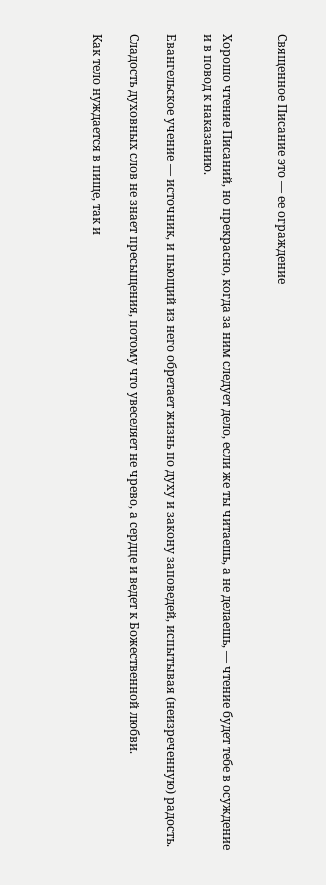Священное Писание это — ее ограждение


Хорошо чтение Писаний, но прекрасно, когда за ним следует дело, если же ты читаешь, а не делаешь, — чтение будет тебе в осуждение и в повод к наказанию.

Евангельское учение — источник, и пьющий из него обретает жизнь по духу и закону заповедей, испытывая (неизреченную) радость.

Сладость духовных слов не знает пресыщения, потому что увеселяет не чрево, а сердце и ведет к Божественной любви.

Как тело нуждается в пище, так и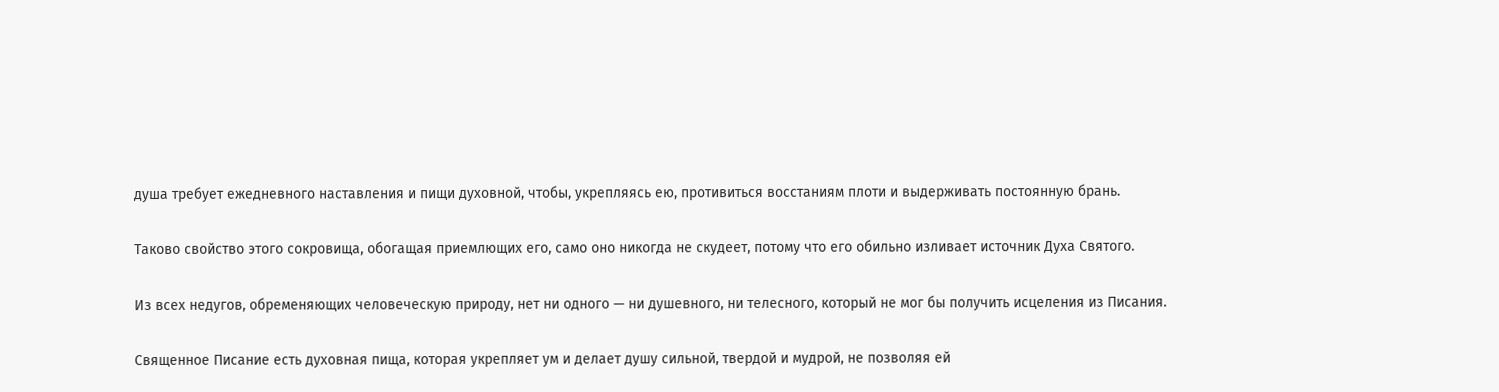душа требует ежедневного наставления и пищи духовной, чтобы, укрепляясь ею, противиться восстаниям плоти и выдерживать постоянную брань.

Таково свойство этого сокровища, обогащая приемлющих его, само оно никогда не скудеет, потому что его обильно изливает источник Духа Святого.

Из всех недугов, обременяющих человеческую природу, нет ни одного — ни душевного, ни телесного, который не мог бы получить исцеления из Писания.

Священное Писание есть духовная пища, которая укрепляет ум и делает душу сильной, твердой и мудрой, не позволяя ей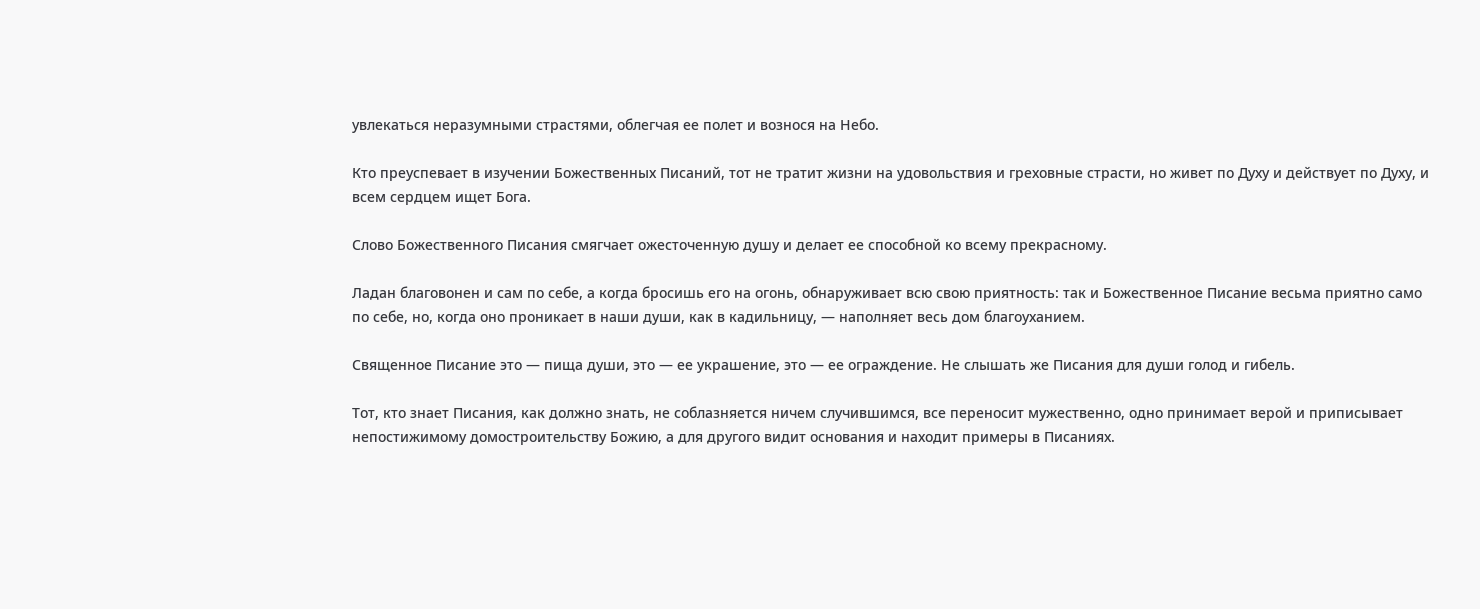увлекаться неразумными страстями, облегчая ее полет и вознося на Небо.

Кто преуспевает в изучении Божественных Писаний, тот не тратит жизни на удовольствия и греховные страсти, но живет по Духу и действует по Духу, и всем сердцем ищет Бога.

Слово Божественного Писания смягчает ожесточенную душу и делает ее способной ко всему прекрасному.

Ладан благовонен и сам по себе, а когда бросишь его на огонь, обнаруживает всю свою приятность: так и Божественное Писание весьма приятно само по себе, но, когда оно проникает в наши души, как в кадильницу, — наполняет весь дом благоуханием.

Священное Писание это — пища души, это — ее украшение, это — ее ограждение. Не слышать же Писания для души голод и гибель.

Тот, кто знает Писания, как должно знать, не соблазняется ничем случившимся, все переносит мужественно, одно принимает верой и приписывает непостижимому домостроительству Божию, а для другого видит основания и находит примеры в Писаниях.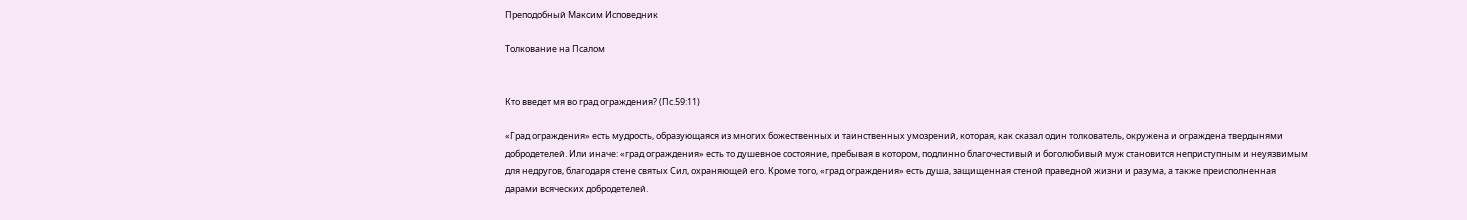Преподобный Максим Исповедник

Толкование на Псалом


Кто введет мя во град ограждения? (Пс.59:11)

«Град ограждения» есть мудрость, образующаяся из многих божественных и таинственных умозрений, которая, как сказал один толкователь, окружена и ограждена твердынями добродетелей. Или иначе: «град ограждения» есть то душевное состояние, пребывая в котором, подлинно благочестивый и боголюбивый муж становится неприступным и неуязвимым для недругов, благодаря стене святых Сил, охраняющей его. Кроме того, «град ограждения» есть душа, защищенная стеной праведной жизни и разума, а также преисполненная дарами всяческих добродетелей.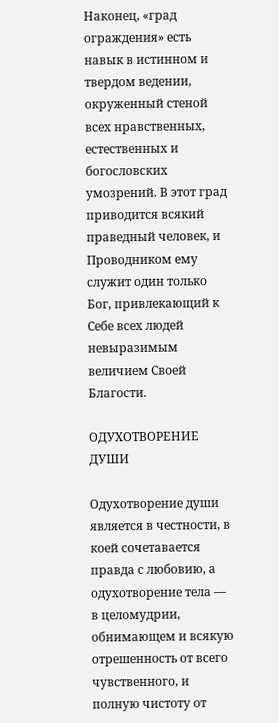Наконец, «град ограждения» есть навык в истинном и твердом ведении, окруженный стеной всех нравственных, естественных и богословских умозрений. В этот град приводится всякий праведный человек, и Проводником ему служит один только Бог, привлекающий к Себе всех людей невыразимым величием Своей Благости.

ОДУХОТВОРЕНИЕ ДУШИ

Одухотворение души является в честности, в коей сочетавается правда с любовию, а одухотворение тела — в целомудрии, обнимающем и всякую отрешенность от всего чувственного, и полную чистоту от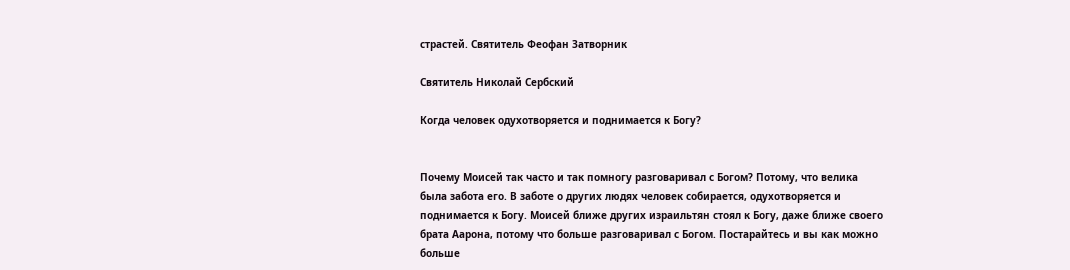страстей. Святитель Феофан Затворник

Святитель Николай Сербский

Когда человек одухотворяется и поднимается к Богу?


Почему Моисей так часто и так помногу разговаривал с Богом? Потому, что велика была забота его. В заботе о других людях человек собирается, одухотворяется и поднимается к Богу. Моисей ближе других израильтян стоял к Богу, даже ближе своего брата Аарона, потому что больше разговаривал с Богом. Постарайтесь и вы как можно больше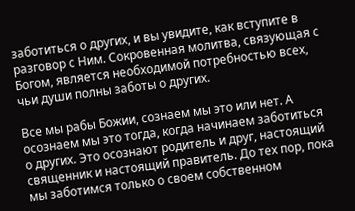заботиться о других, и вы увидите, как вступите в разговор с Ним. Сокровенная молитва, связующая с Богом, является необходимой потребностью всех, чьи души полны заботы о других.

Все мы рабы Божии, сознаем мы это или нет. А осознаем мы это тогда, когда начинаем заботиться о других. Это осознают родитель и друг, настоящий священник и настоящий правитель. До тех пор, пока мы заботимся только о своем собственном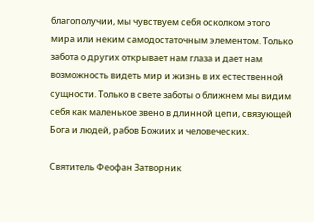благополучии, мы чувствуем себя осколком этого мира или неким самодостаточным элементом. Только забота о других открывает нам глаза и дает нам возможность видеть мир и жизнь в их естественной сущности. Только в свете заботы о ближнем мы видим себя как маленькое звено в длинной цепи, связующей Бога и людей, рабов Божиих и человеческих.

Святитель Феофан Затворник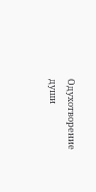Одухотворение души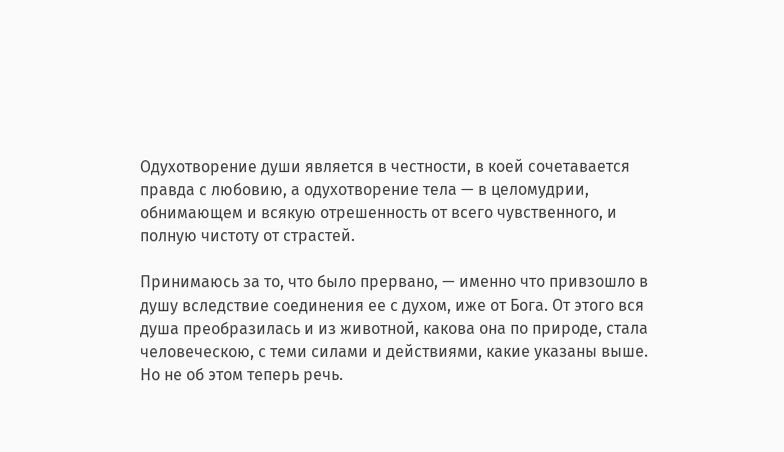Одухотворение души является в честности, в коей сочетавается правда с любовию, а одухотворение тела — в целомудрии, обнимающем и всякую отрешенность от всего чувственного, и полную чистоту от страстей.

Принимаюсь за то, что было прервано, — именно что привзошло в душу вследствие соединения ее с духом, иже от Бога. От этого вся душа преобразилась и из животной, какова она по природе, стала человеческою, с теми силами и действиями, какие указаны выше. Но не об этом теперь речь.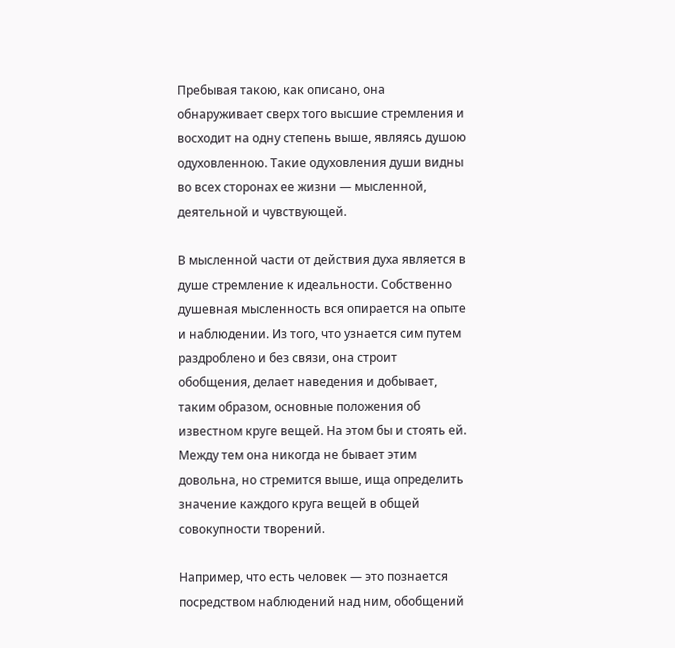Пребывая такою, как описано, она обнаруживает сверх того высшие стремления и восходит на одну степень выше, являясь душою одуховленною. Такие одуховления души видны во всех сторонах ее жизни — мысленной, деятельной и чувствующей.

В мысленной части от действия духа является в душе стремление к идеальности. Собственно душевная мысленность вся опирается на опыте и наблюдении. Из того, что узнается сим путем раздроблено и без связи, она строит обобщения, делает наведения и добывает, таким образом, основные положения об известном круге вещей. На этом бы и стоять ей. Между тем она никогда не бывает этим довольна, но стремится выше, ища определить значение каждого круга вещей в общей совокупности творений.

Например, что есть человек — это познается посредством наблюдений над ним, обобщений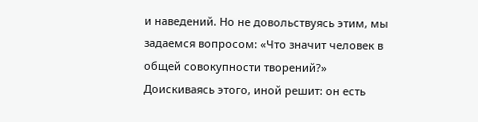и наведений. Но не довольствуясь этим, мы задаемся вопросом: «Что значит человек в общей совокупности творений?» Доискиваясь этого, иной решит: он есть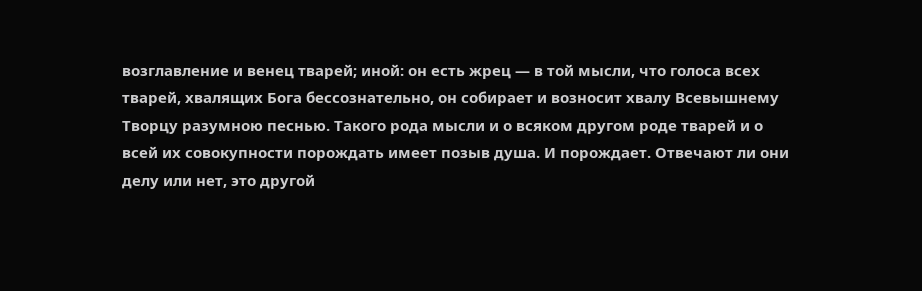возглавление и венец тварей; иной: он есть жрец — в той мысли, что голоса всех тварей, хвалящих Бога бессознательно, он собирает и возносит хвалу Всевышнему Творцу разумною песнью. Такого рода мысли и о всяком другом роде тварей и о всей их совокупности порождать имеет позыв душа. И порождает. Отвечают ли они делу или нет, это другой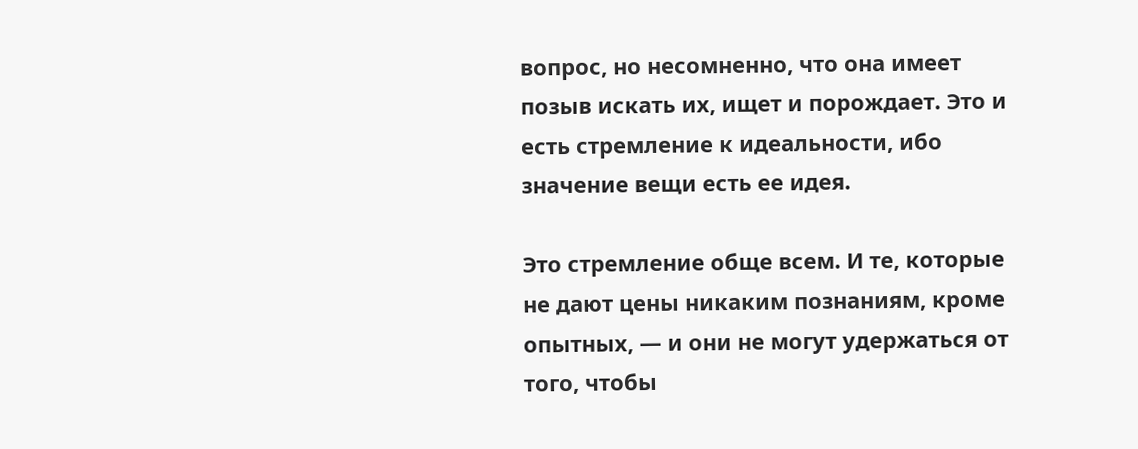вопрос, но несомненно, что она имеет позыв искать их, ищет и порождает. Это и есть стремление к идеальности, ибо значение вещи есть ее идея.

Это стремление обще всем. И те, которые не дают цены никаким познаниям, кроме опытных, — и они не могут удержаться от того, чтобы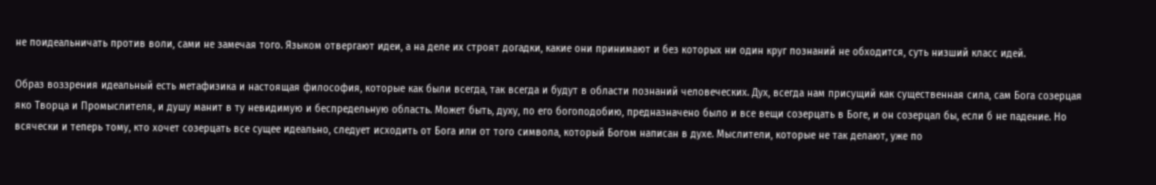не поидеальничать против воли, сами не замечая того. Языком отвергают идеи, а на деле их строят догадки, какие они принимают и без которых ни один круг познаний не обходится, суть низший класс идей.

Образ воззрения идеальный есть метафизика и настоящая философия, которые как были всегда, так всегда и будут в области познаний человеческих. Дух, всегда нам присущий как существенная сила, сам Бога созерцая яко Творца и Промыслителя, и душу манит в ту невидимую и беспредельную область. Может быть, духу, по его богоподобию, предназначено было и все вещи созерцать в Боге, и он созерцал бы, если б не падение. Но всячески и теперь тому, кто хочет созерцать все сущее идеально, следует исходить от Бога или от того символа, который Богом написан в духе. Мыслители, которые не так делают, уже по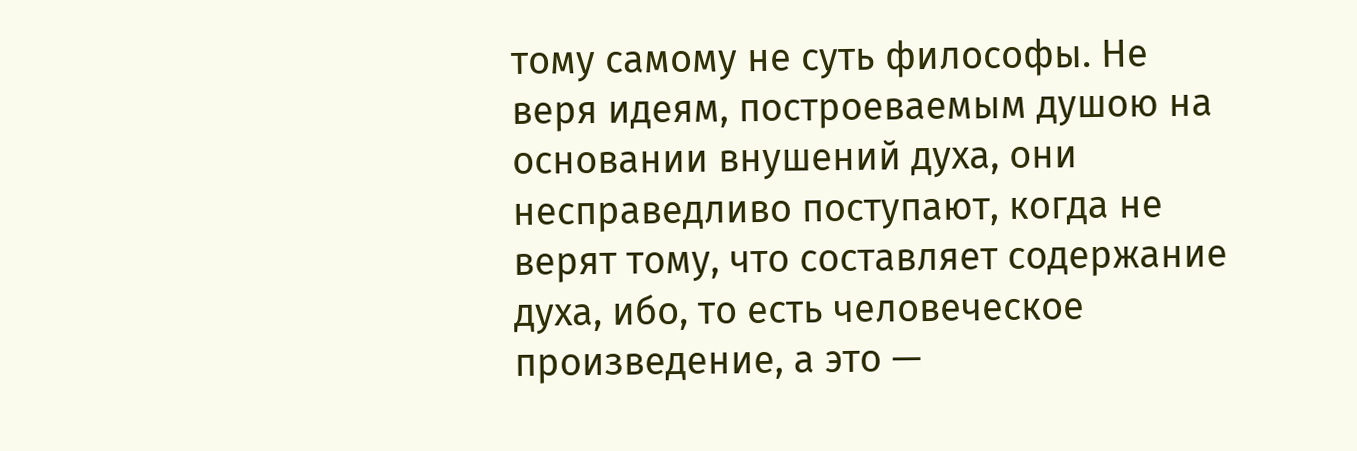тому самому не суть философы. Не веря идеям, построеваемым душою на основании внушений духа, они несправедливо поступают, когда не верят тому, что составляет содержание духа, ибо, то есть человеческое произведение, а это —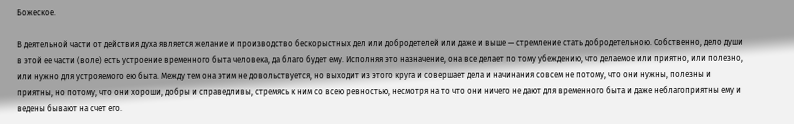Божеское.

В деятельной части от действия духа является желание и производство бескорыстных дел или добродетелей или даже и выше — стремление стать добродетельною. Собственно, дело души в этой ее части (воле) есть устроение временного быта человека, да благо будет ему. Исполняя это назначение, она все делает по тому убеждению, что делаемое или приятно, или полезно, или нужно для устрояемого ею быта. Между тем она этим не довольствуется, но выходит из этого круга и совершает дела и начинания совсем не потому, что они нужны, полезны и приятны, но потому, что они хороши, добры и справедливы, стремясь к ним со всею ревностью, несмотря на то что они ничего не дают для временного быта и даже неблагоприятны ему и ведены бывают на счет его.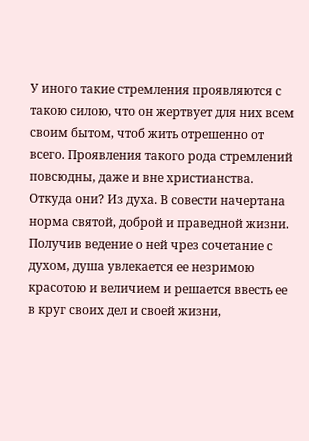У иного такие стремления проявляются с такою силою, что он жертвует для них всем своим бытом, чтоб жить отрешенно от всего. Проявления такого рода стремлений повсюдны, даже и вне христианства. Откуда они? Из духа. В совести начертана норма святой, доброй и праведной жизни. Получив ведение о ней чрез сочетание с духом, душа увлекается ее незримою красотою и величием и решается ввесть ее в круг своих дел и своей жизни,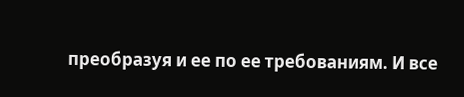преобразуя и ее по ее требованиям. И все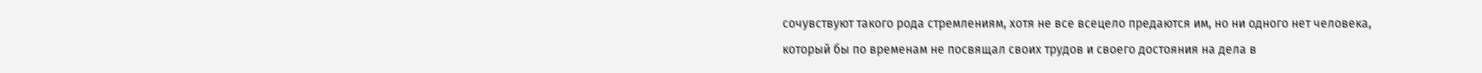сочувствуют такого рода стремлениям, хотя не все всецело предаются им, но ни одного нет человека, который бы по временам не посвящал своих трудов и своего достояния на дела в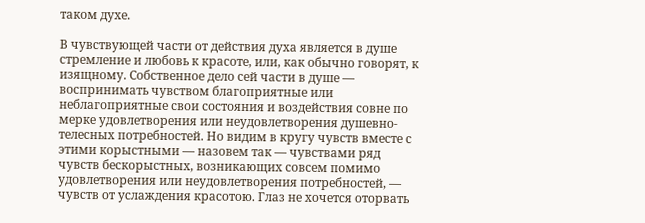таком духе.

В чувствующей части от действия духа является в душе стремление и любовь к красоте, или, как обычно говорят, к изящному. Собственное дело сей части в душе — воспринимать чувством благоприятные или неблагоприятные свои состояния и воздействия совне по мерке удовлетворения или неудовлетворения душевно-телесных потребностей. Но видим в кругу чувств вместе с этими корыстными — назовем так — чувствами ряд чувств бескорыстных, возникающих совсем помимо удовлетворения или неудовлетворения потребностей, — чувств от услаждения красотою. Глаз не хочется оторвать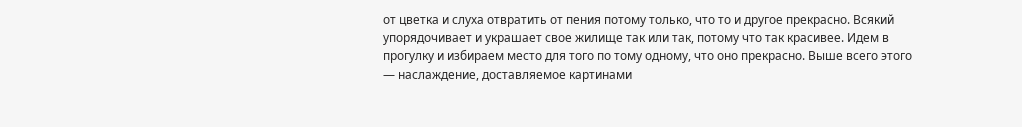от цветка и слуха отвратить от пения потому только, что то и другое прекрасно. Всякий упорядочивает и украшает свое жилище так или так, потому что так красивее. Идем в прогулку и избираем место для того по тому одному, что оно прекрасно. Выше всего этого — наслаждение, доставляемое картинами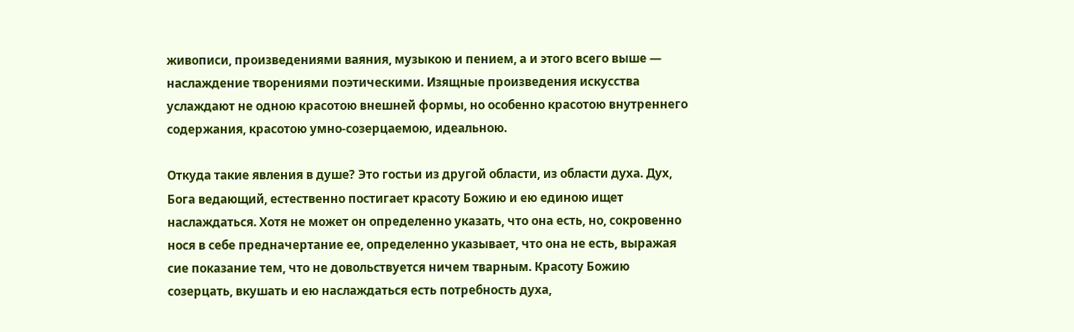живописи, произведениями ваяния, музыкою и пением, а и этого всего выше — наслаждение творениями поэтическими. Изящные произведения искусства услаждают не одною красотою внешней формы, но особенно красотою внутреннего содержания, красотою умно-созерцаемою, идеальною.

Откуда такие явления в душе? Это гостьи из другой области, из области духа. Дух, Бога ведающий, естественно постигает красоту Божию и ею единою ищет наслаждаться. Хотя не может он определенно указать, что она есть, но, сокровенно нося в себе предначертание ее, определенно указывает, что она не есть, выражая сие показание тем, что не довольствуется ничем тварным. Красоту Божию созерцать, вкушать и ею наслаждаться есть потребность духа,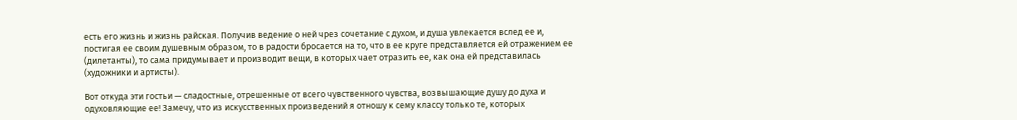есть его жизнь и жизнь райская. Получив ведение о ней чрез сочетание с духом, и душа увлекается вслед ее и, постигая ее своим душевным образом, то в радости бросается на то, что в ее круге представляется ей отражением ее (дилетанты), то сама придумывает и производит вещи, в которых чает отразить ее, как она ей представилась (художники и артисты).

Вот откуда эти гостьи — сладостные, отрешенные от всего чувственного чувства, возвышающие душу до духа и одуховляющие ее! Замечу, что из искусственных произведений я отношу к сему классу только те, которых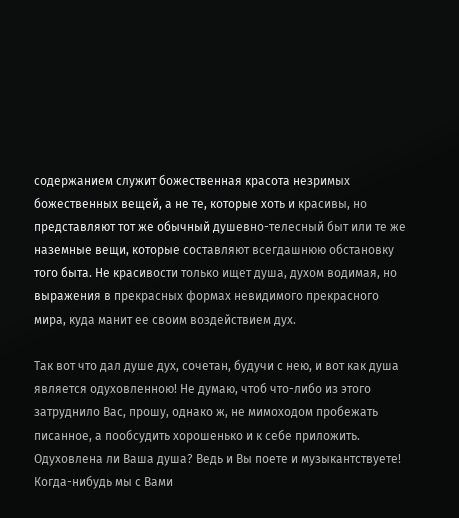содержанием служит божественная красота незримых божественных вещей, а не те, которые хоть и красивы, но представляют тот же обычный душевно-телесный быт или те же наземные вещи, которые составляют всегдашнюю обстановку того быта. Не красивости только ищет душа, духом водимая, но выражения в прекрасных формах невидимого прекрасного мира, куда манит ее своим воздействием дух.

Так вот что дал душе дух, сочетан, будучи с нею, и вот как душа является одуховленною! Не думаю, чтоб что-либо из этого затруднило Вас, прошу, однако ж, не мимоходом пробежать писанное, а пообсудить хорошенько и к себе приложить. Одуховлена ли Ваша душа? Ведь и Вы поете и музыкантствуете! Когда-нибудь мы с Вами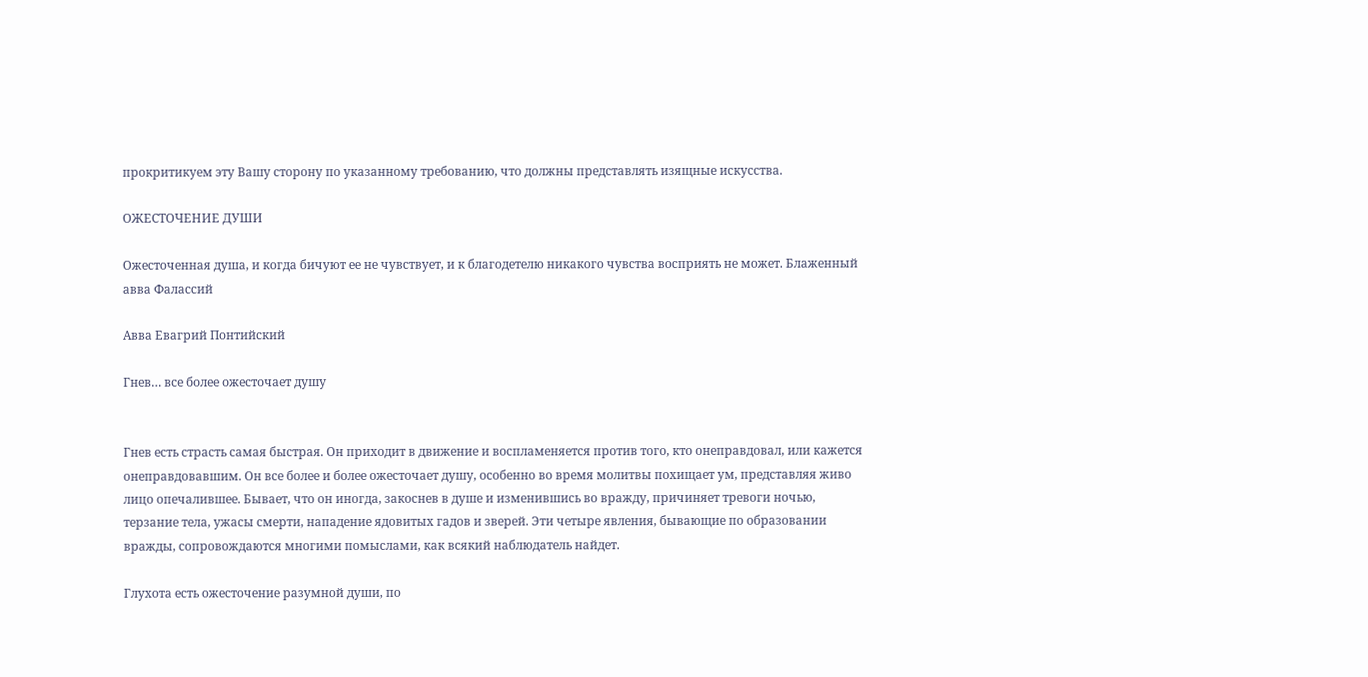прокритикуем эту Вашу сторону по указанному требованию, что должны представлять изящные искусства.

ОЖЕСТОЧЕНИЕ ДУШИ

Ожесточенная душа, и когда бичуют ее не чувствует, и к благодетелю никакого чувства восприять не может. Блаженный авва Фалассий

Авва Евагрий Понтийский

Гнев… все более ожесточает душу


Гнев есть страсть самая быстрая. Он приходит в движение и воспламеняется против того, кто онеправдовал, или кажется онеправдовавшим. Он все более и более ожесточает душу, особенно во время молитвы похищает ум, представляя живо лицо опечалившее. Бывает, что он иногда, закоснев в душе и изменившись во вражду, причиняет тревоги ночью, терзание тела, ужасы смерти, нападение ядовитых гадов и зверей. Эти четыре явления, бывающие по образовании вражды, сопровождаются многими помыслами, как всякий наблюдатель найдет.

Глухота есть ожесточение разумной души, по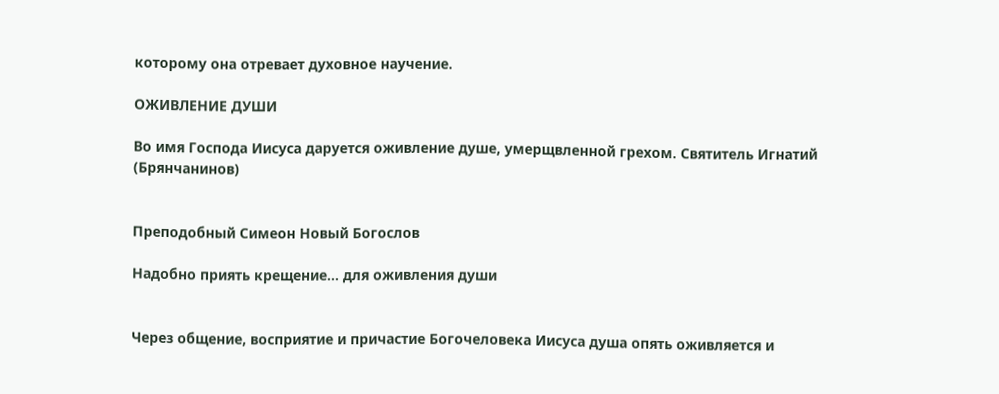которому она отревает духовное научение.

ОЖИВЛЕНИЕ ДУШИ

Во имя Господа Иисуса даруется оживление душе, умерщвленной грехом. Святитель Игнатий (Брянчанинов)


Преподобный Симеон Новый Богослов

Надобно приять крещение… для оживления души


Через общение, восприятие и причастие Богочеловека Иисуса душа опять оживляется и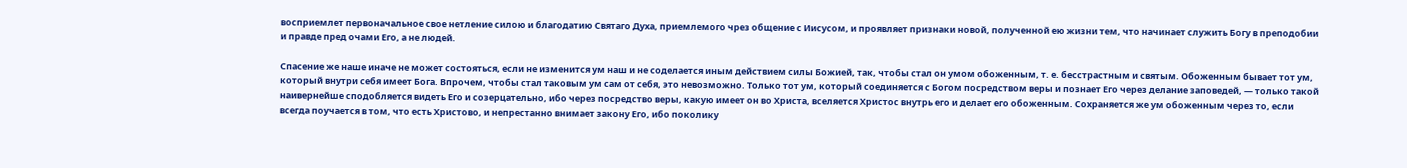восприемлет первоначальное свое нетление силою и благодатию Святаго Духа, приемлемого чрез общение с Иисусом, и проявляет признаки новой, полученной ею жизни тем, что начинает служить Богу в преподобии и правде пред очами Его, а не людей.

Спасение же наше иначе не может состояться, если не изменится ум наш и не соделается иным действием силы Божией, так, чтобы стал он умом обоженным, т. е. бесстрастным и святым. Обоженным бывает тот ум, который внутри себя имеет Бога. Впрочем, чтобы стал таковым ум сам от себя, это невозможно. Только тот ум, который соединяется с Богом посредством веры и познает Его через делание заповедей, — только такой наивернейше сподобляется видеть Его и созерцательно, ибо через посредство веры, какую имеет он во Христа, вселяется Христос внутрь его и делает его обоженным. Сохраняется же ум обоженным через то, если всегда поучается в том, что есть Христово, и непрестанно внимает закону Его, ибо поколику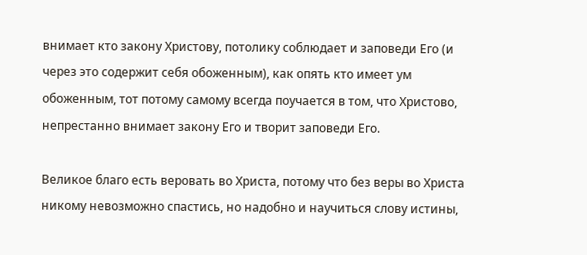внимает кто закону Христову, потолику соблюдает и заповеди Его (и через это содержит себя обоженным), как опять кто имеет ум обоженным, тот потому самому всегда поучается в том, что Христово, непрестанно внимает закону Его и творит заповеди Его.

Великое благо есть веровать во Христа, потому что без веры во Христа никому невозможно спастись, но надобно и научиться слову истины,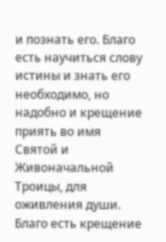и познать его. Благо есть научиться слову истины и знать его необходимо, но надобно и крещение приять во имя Святой и Живоначальной Троицы, для оживления души. Благо есть крещение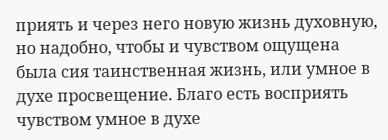приять и через него новую жизнь духовную, но надобно, чтобы и чувством ощущена была сия таинственная жизнь, или умное в духе просвещение. Благо есть восприять чувством умное в духе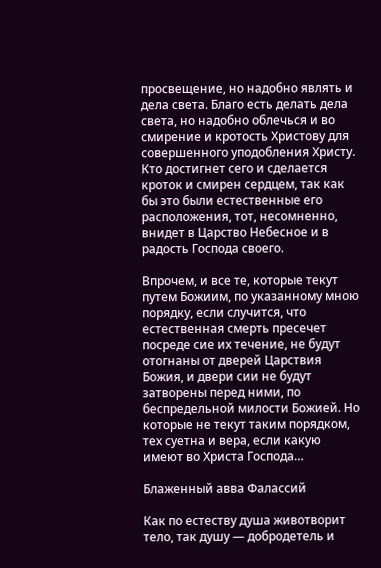просвещение, но надобно являть и дела света. Благо есть делать дела света, но надобно облечься и во смирение и кротость Христову для совершенного уподобления Христу. Кто достигнет сего и сделается кроток и смирен сердцем, так как бы это были естественные его расположения, тот, несомненно, внидет в Царство Небесное и в радость Господа своего.

Впрочем, и все те, которые текут путем Божиим, по указанному мною порядку, если случится, что естественная смерть пресечет посреде сие их течение, не будут отогнаны от дверей Царствия Божия, и двери сии не будут затворены перед ними, по беспредельной милости Божией. Но которые не текут таким порядком, тех суетна и вера, если какую имеют во Христа Господа…

Блаженный авва Фалассий

Как по естеству душа животворит тело, так душу — добродетель и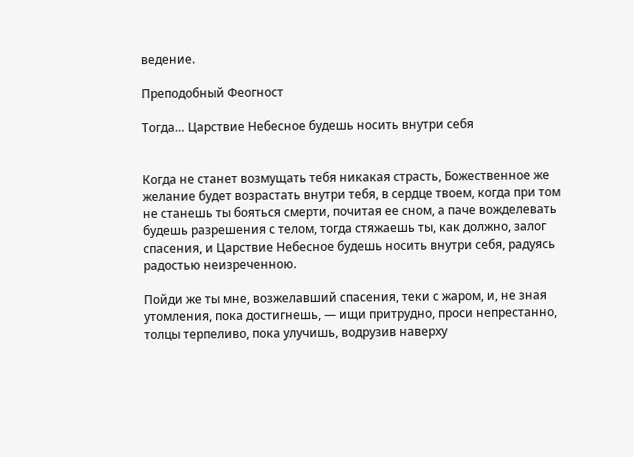ведение.

Преподобный Феогност

Тогда… Царствие Небесное будешь носить внутри себя


Когда не станет возмущать тебя никакая страсть, Божественное же желание будет возрастать внутри тебя, в сердце твоем, когда при том не станешь ты бояться смерти, почитая ее сном, а паче вожделевать будешь разрешения с телом, тогда стяжаешь ты, как должно, залог спасения, и Царствие Небесное будешь носить внутри себя, радуясь радостью неизреченною.

Пойди же ты мне, возжелавший спасения, теки с жаром, и, не зная утомления, пока достигнешь, — ищи притрудно, проси непрестанно, толцы терпеливо, пока улучишь, водрузив наверху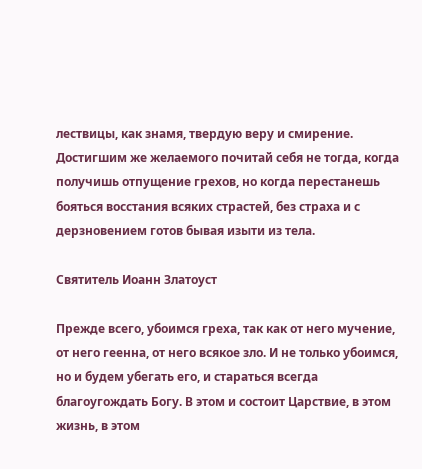лествицы, как знамя, твердую веру и смирение. Достигшим же желаемого почитай себя не тогда, когда получишь отпущение грехов, но когда перестанешь бояться восстания всяких страстей, без страха и с дерзновением готов бывая изыти из тела.

Святитель Иоанн Златоуст

Прежде всего, убоимся греха, так как от него мучение, от него геенна, от него всякое зло. И не только убоимся, но и будем убегать его, и стараться всегда благоугождать Богу. В этом и состоит Царствие, в этом жизнь, в этом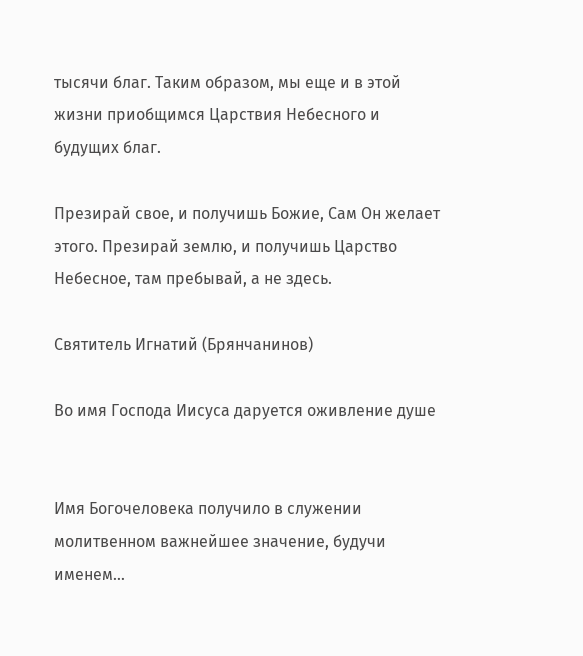тысячи благ. Таким образом, мы еще и в этой жизни приобщимся Царствия Небесного и будущих благ.

Презирай свое, и получишь Божие, Сам Он желает этого. Презирай землю, и получишь Царство Небесное, там пребывай, а не здесь.

Святитель Игнатий (Брянчанинов)

Во имя Господа Иисуса даруется оживление душе


Имя Богочеловека получило в служении молитвенном важнейшее значение, будучи именем…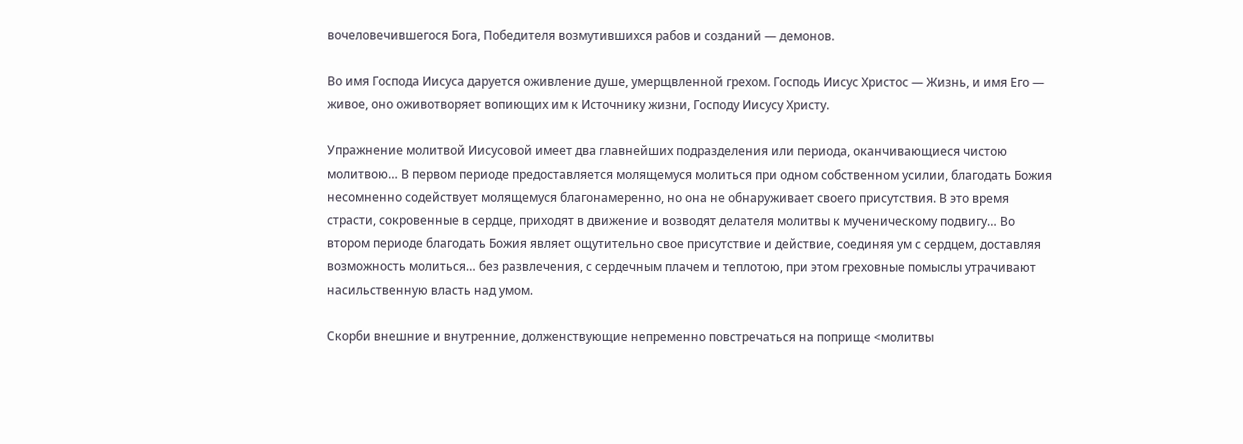вочеловечившегося Бога, Победителя возмутившихся рабов и созданий — демонов.

Во имя Господа Иисуса даруется оживление душе, умерщвленной грехом. Господь Иисус Христос — Жизнь, и имя Его — живое, оно оживотворяет вопиющих им к Источнику жизни, Господу Иисусу Христу.

Упражнение молитвой Иисусовой имеет два главнейших подразделения или периода, оканчивающиеся чистою молитвою… В первом периоде предоставляется молящемуся молиться при одном собственном усилии, благодать Божия несомненно содействует молящемуся благонамеренно, но она не обнаруживает своего присутствия. В это время страсти, сокровенные в сердце, приходят в движение и возводят делателя молитвы к мученическому подвигу… Во втором периоде благодать Божия являет ощутительно свое присутствие и действие, соединяя ум с сердцем, доставляя возможность молиться… без развлечения, с сердечным плачем и теплотою, при этом греховные помыслы утрачивают насильственную власть над умом.

Скорби внешние и внутренние, долженствующие непременно повстречаться на поприще <молитвы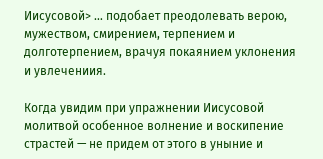Иисусовой> … подобает преодолевать верою, мужеством, смирением, терпением и долготерпением, врачуя покаянием уклонения и увлечениия.

Когда увидим при упражнении Иисусовой молитвой особенное волнение и воскипение страстей — не придем от этого в уныние и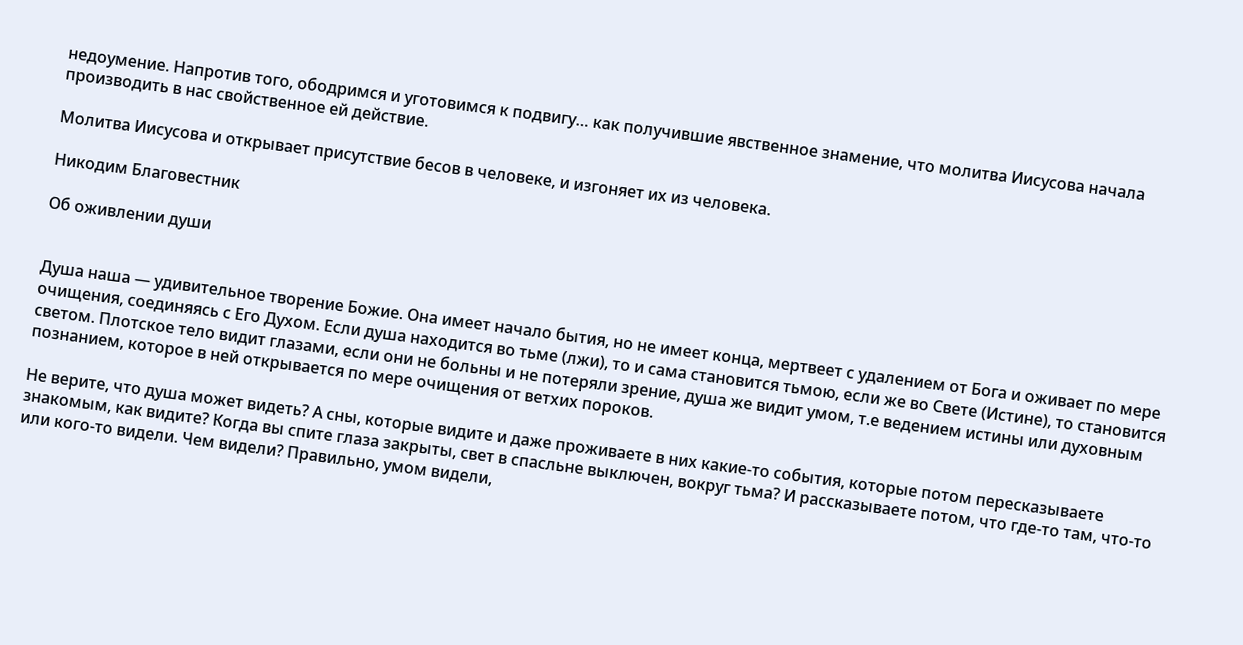недоумение. Напротив того, ободримся и уготовимся к подвигу… как получившие явственное знамение, что молитва Иисусова начала производить в нас свойственное ей действие.

Молитва Иисусова и открывает присутствие бесов в человеке, и изгоняет их из человека.

Никодим Благовестник

Об оживлении души


Душа наша — удивительное творение Божие. Она имеет начало бытия, но не имеет конца, мертвеет с удалением от Бога и оживает по мере очищения, соединяясь с Его Духом. Если душа находится во тьме (лжи), то и сама становится тьмою, если же во Свете (Истине), то становится светом. Плотское тело видит глазами, если они не больны и не потеряли зрение, душа же видит умом, т.е ведением истины или духовным познанием, которое в ней открывается по мере очищения от ветхих пороков.

Не верите, что душа может видеть? А сны, которые видите и даже проживаете в них какие-то события, которые потом пересказываете знакомым, как видите? Когда вы спите глаза закрыты, свет в спасльне выключен, вокруг тьма? И рассказываете потом, что где-то там, что-то или кого-то видели. Чем видели? Правильно, умом видели,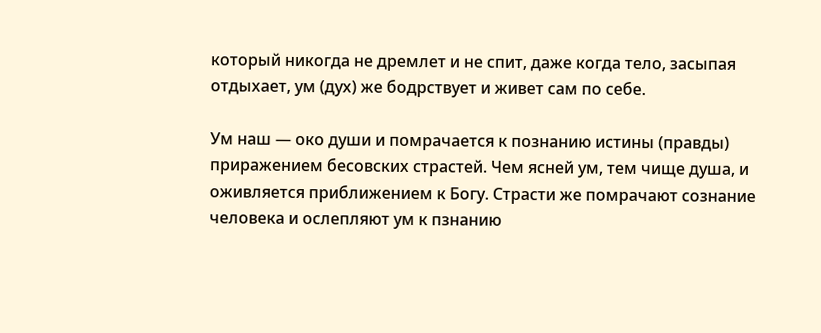который никогда не дремлет и не спит, даже когда тело, засыпая отдыхает, ум (дух) же бодрствует и живет сам по себе.

Ум наш — око души и помрачается к познанию истины (правды) приражением бесовских страстей. Чем ясней ум, тем чище душа, и оживляется приближением к Богу. Страсти же помрачают сознание человека и ослепляют ум к пзнанию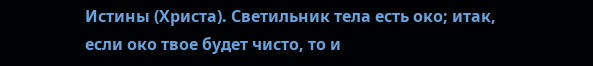Истины (Христа). Светильник тела есть око; итак, если око твое будет чисто, то и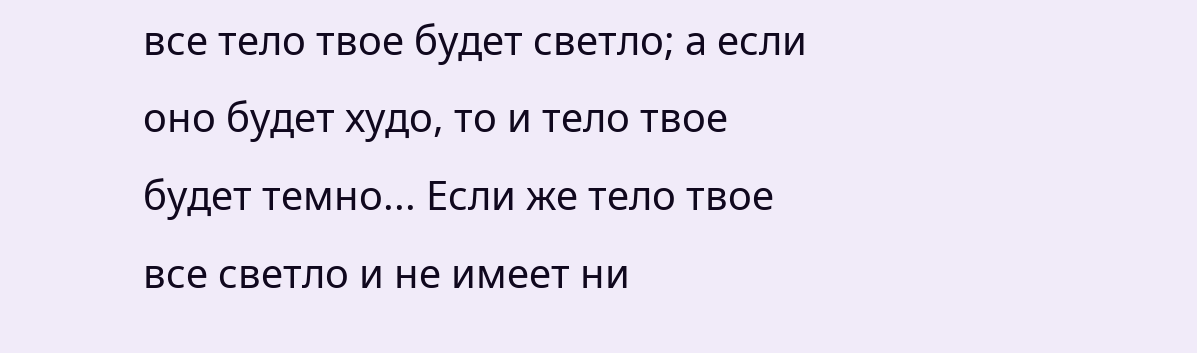все тело твое будет светло; а если оно будет худо, то и тело твое будет темно... Если же тело твое все светло и не имеет ни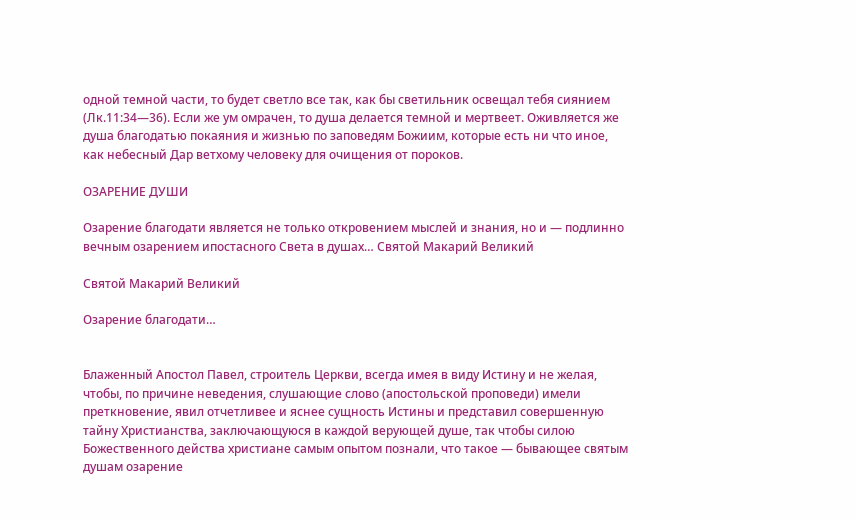одной темной части, то будет светло все так, как бы светильник освещал тебя сиянием (Лк.11:34—36). Если же ум омрачен, то душа делается темной и мертвеет. Оживляется же душа благодатью покаяния и жизнью по заповедям Божиим, которые есть ни что иное, как небесный Дар ветхому человеку для очищения от пороков.

ОЗАРЕНИЕ ДУШИ

Озарение благодати является не только откровением мыслей и знания, но и — подлинно вечным озарением ипостасного Света в душах… Святой Макарий Великий

Святой Макарий Великий

Озарение благодати…


Блаженный Апостол Павел, строитель Церкви, всегда имея в виду Истину и не желая, чтобы, по причине неведения, слушающие слово (апостольской проповеди) имели преткновение, явил отчетливее и яснее сущность Истины и представил совершенную тайну Христианства, заключающуюся в каждой верующей душе, так чтобы силою Божественного действа христиане самым опытом познали, что такое — бывающее святым душам озарение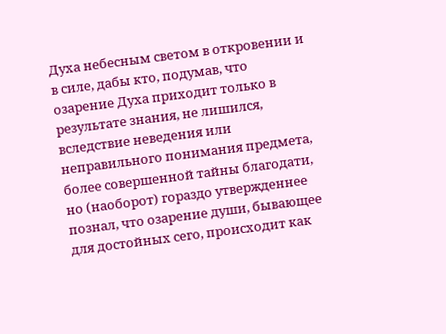Духа небесным светом в откровении и в силе, дабы кто, подумав, что озарение Духа приходит только в результате знания, не лишился, вследствие неведения или неправильного понимания предмета, более совершенной тайны благодати, но (наоборот) гораздо утвержденнее познал, что озарение души, бывающее для достойных сего, происходит как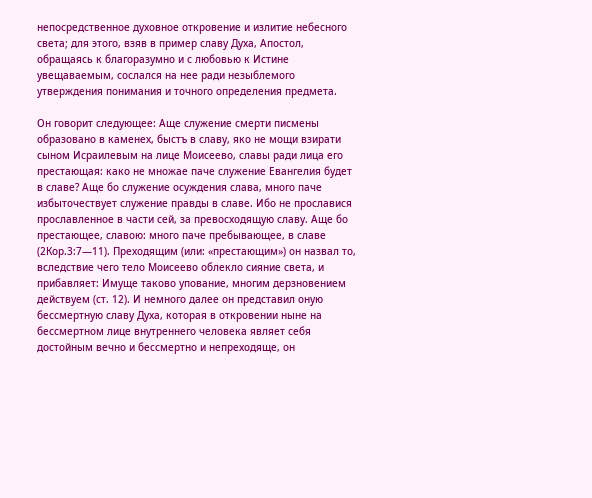непосредственное духовное откровение и излитие небесного света; для этого, взяв в пример славу Духа, Апостол, обращаясь к благоразумно и с любовью к Истине увещаваемым, сослался на нее ради незыблемого утверждения понимания и точного определения предмета.

Он говорит следующее: Аще служение смерти писмены образовано в каменех, быстъ в славу, яко не мощи взирати сыном Исраилевым на лице Моисеево, славы ради лица его престающая: како не множае паче служение Евангелия будет в славе? Аще бо служение осуждения слава, много паче избыточествует служение правды в славе. Ибо не прославися прославленное в части сей, за превосходящую славу. Аще бо престающее, славою: много паче пребывающее, в славе (2Кор.3:7—11). Преходящим (или: «престающим») он назвал то, вследствие чего тело Моисеево облекло сияние света, и прибавляет: Имуще таково упование, многим дерзновением действуем (ст. 12). И немного далее он представил оную бессмертную славу Духа, которая в откровении ныне на бессмертном лице внутреннего человека являет себя достойным вечно и бессмертно и непреходяще, он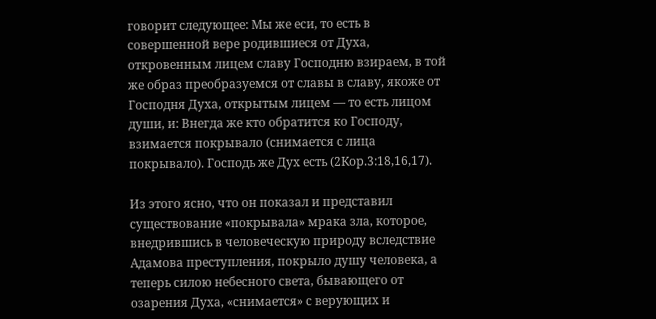говорит следующее: Мы же еси, то есть в совершенной вере родившиеся от Духа, откровенным лицем славу Господню взираем, в той же образ преобразуемся от славы в славу, якоже от Господня Духа, открытым лицем — то есть лицом души, и: Внегда же кто обратится ко Господу, взимается покрывало (снимается с лица покрывало). Господь же Дух есть (2Кор.3:18,16,17).

Из этого ясно, что он показал и представил существование «покрывала» мрака зла, которое, внедрившись в человеческую природу вследствие Адамова преступления, покрыло душу человека, а теперь силою небесного света, бывающего от озарения Духа, «снимается» с верующих и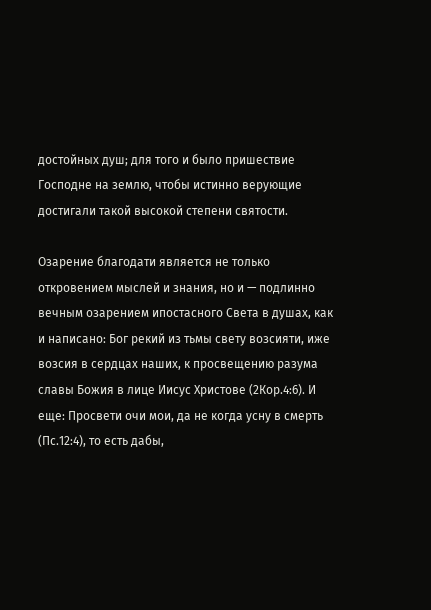достойных душ; для того и было пришествие Господне на землю, чтобы истинно верующие достигали такой высокой степени святости.

Озарение благодати является не только откровением мыслей и знания, но и — подлинно вечным озарением ипостасного Света в душах, как и написано: Бог рекий из тьмы свету возсияти, иже возсия в сердцах наших, к просвещению разума славы Божия в лице Иисус Христове (2Кор.4:6). И еще: Просвети очи мои, да не когда усну в смерть (Пс.12:4), то есть дабы,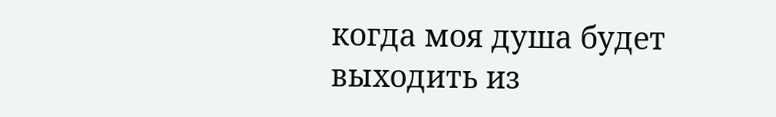когда моя душа будет выходить из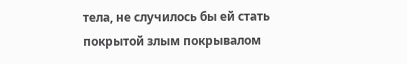тела, не случилось бы ей стать покрытой злым покрывалом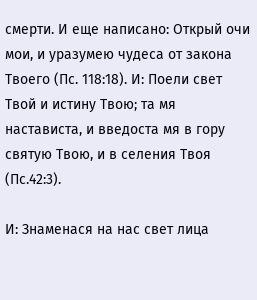смерти. И еще написано: Открый очи мои, и уразумею чудеса от закона Твоего (Пс. 118:18). И: Поели свет Твой и истину Твою; та мя настависта, и введоста мя в гору святую Твою, и в селения Твоя (Пс.42:3).

И: Знаменася на нас свет лица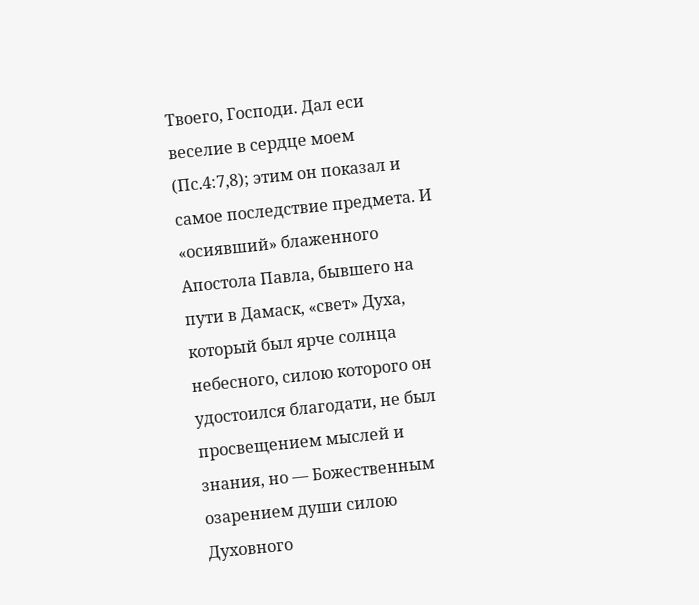Твоего, Господи. Дал еси веселие в сердце моем (Пс.4:7,8); этим он показал и самое последствие предмета. И «осиявший» блаженного Апостола Павла, бывшего на пути в Дамаск, «свет» Духа, который был ярче солнца небесного, силою которого он удостоился благодати, не был просвещением мыслей и знания, но — Божественным озарением души силою Духовного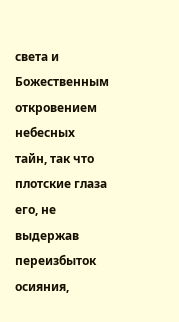света и Божественным откровением небесных тайн, так что плотские глаза его, не выдержав переизбыток осияния,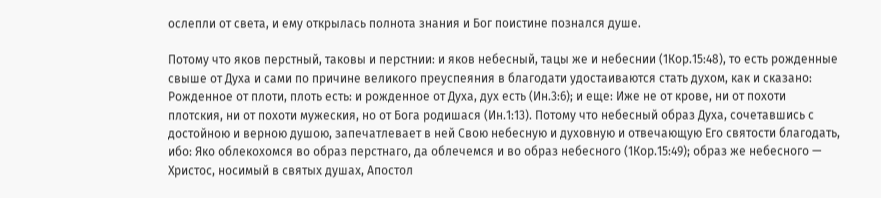ослепли от света, и ему открылась полнота знания и Бог поистине познался душе.

Потому что яков перстный, таковы и перстнии: и яков небесный, тацы же и небеснии (1Кор.15:48), то есть рожденные свыше от Духа и сами по причине великого преуспеяния в благодати удостаиваются стать духом, как и сказано: Рожденное от плоти, плоть есть: и рожденное от Духа, дух есть (Ин.3:6); и еще: Иже не от крове, ни от похоти плотския, ни от похоти мужеския, но от Бога родишася (Ин.1:13). Потому что небесный образ Духа, сочетавшись с достойною и верною душою, запечатлевает в ней Свою небесную и духовную и отвечающую Его святости благодать, ибо: Яко облекохомся во образ перстнаго, да облечемся и во образ небесного (1Кор.15:49); образ же небесного — Христос, носимый в святых душах, Апостол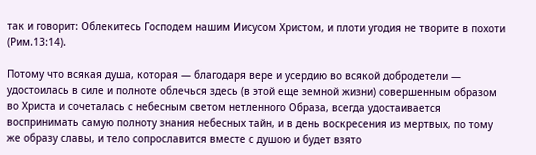так и говорит: Облекитесь Господем нашим Иисусом Христом, и плоти угодия не творите в похоти (Рим.13:14).

Потому что всякая душа, которая — благодаря вере и усердию во всякой добродетели — удостоилась в силе и полноте облечься здесь (в этой еще земной жизни) совершенным образом во Христа и сочеталась с небесным светом нетленного Образа, всегда удостаивается воспринимать самую полноту знания небесных тайн, и в день воскресения из мертвых, по тому же образу славы, и тело сопрославится вместе с душою и будет взято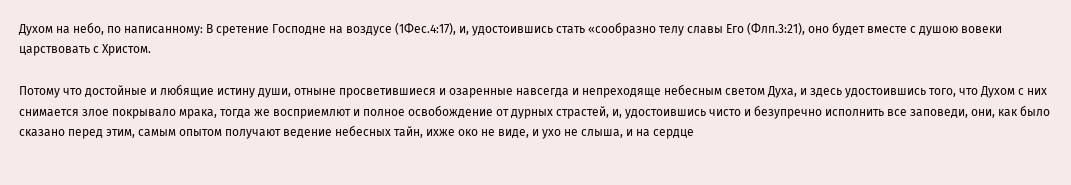Духом на небо, по написанному: В сретение Господне на воздусе (1Фес.4:17), и, удостоившись стать «сообразно телу славы Его (Флп.3:21), оно будет вместе с душою вовеки царствовать с Христом.

Потому что достойные и любящие истину души, отныне просветившиеся и озаренные навсегда и непреходяще небесным светом Духа, и здесь удостоившись того, что Духом с них снимается злое покрывало мрака, тогда же восприемлют и полное освобождение от дурных страстей, и, удостоившись чисто и безупречно исполнить все заповеди, они, как было сказано перед этим, самым опытом получают ведение небесных тайн, ихже око не виде, и ухо не слыша, и на сердце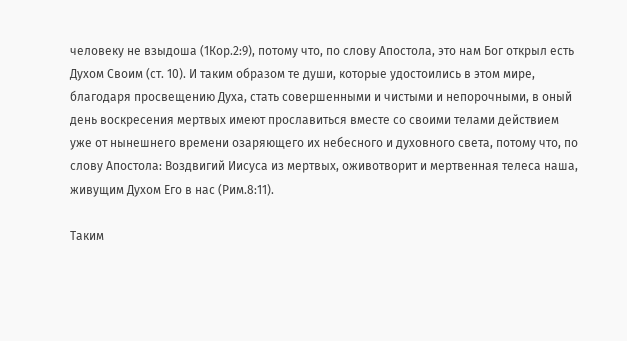человеку не взыдоша (1Кор.2:9), потому что, по слову Апостола, это нам Бог открыл есть Духом Своим (ст. 10). И таким образом те души, которые удостоились в этом мире, благодаря просвещению Духа, стать совершенными и чистыми и непорочными, в оный день воскресения мертвых имеют прославиться вместе со своими телами действием уже от нынешнего времени озаряющего их небесного и духовного света, потому что, по слову Апостола: Воздвигий Иисуса из мертвых, оживотворит и мертвенная телеса наша, живущим Духом Его в нас (Рим.8:11).

Таким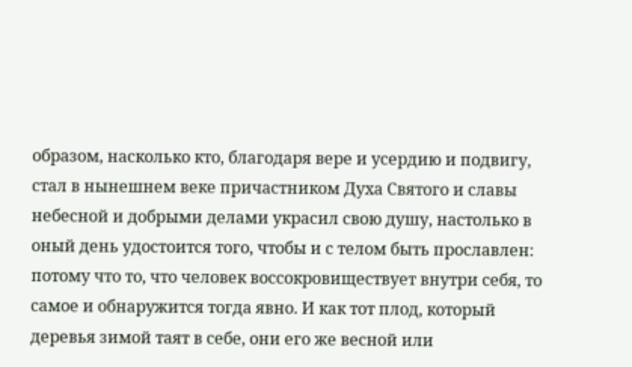образом, насколько кто, благодаря вере и усердию и подвигу, стал в нынешнем веке причастником Духа Святого и славы небесной и добрыми делами украсил свою душу, настолько в оный день удостоится того, чтобы и с телом быть прославлен: потому что то, что человек воссокровиществует внутри себя, то самое и обнаружится тогда явно. И как тот плод, который деревья зимой таят в себе, они его же весной или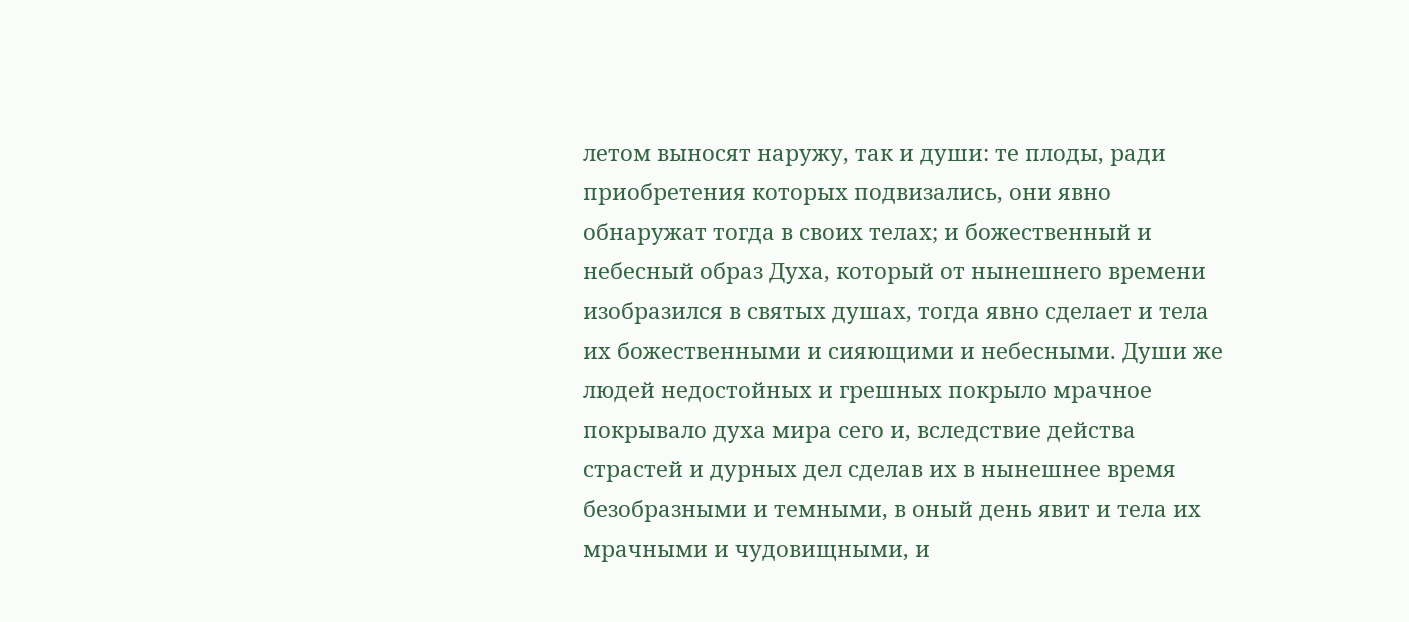летом выносят наружу, так и души: те плоды, ради приобретения которых подвизались, они явно обнаружат тогда в своих телах; и божественный и небесный образ Духа, который от нынешнего времени изобразился в святых душах, тогда явно сделает и тела их божественными и сияющими и небесными. Души же людей недостойных и грешных покрыло мрачное покрывало духа мира сего и, вследствие действа страстей и дурных дел сделав их в нынешнее время безобразными и темными, в оный день явит и тела их мрачными и чудовищными, и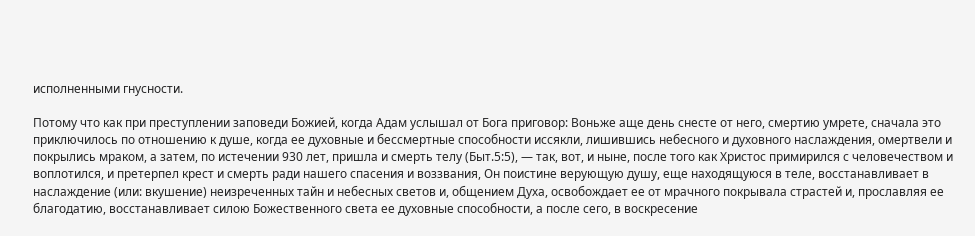исполненными гнусности.

Потому что как при преступлении заповеди Божией, когда Адам услышал от Бога приговор: Воньже аще день снесте от него, смертию умрете, сначала это приключилось по отношению к душе, когда ее духовные и бессмертные способности иссякли, лишившись небесного и духовного наслаждения, омертвели и покрылись мраком, а затем, по истечении 930 лет, пришла и смерть телу (Быт.5:5), — так, вот, и ныне, после того как Христос примирился с человечеством и воплотился, и претерпел крест и смерть ради нашего спасения и воззвания, Он поистине верующую душу, еще находящуюся в теле, восстанавливает в наслаждение (или: вкушение) неизреченных тайн и небесных светов и, общением Духа, освобождает ее от мрачного покрывала страстей и, прославляя ее благодатию, восстанавливает силою Божественного света ее духовные способности, а после сего, в воскресение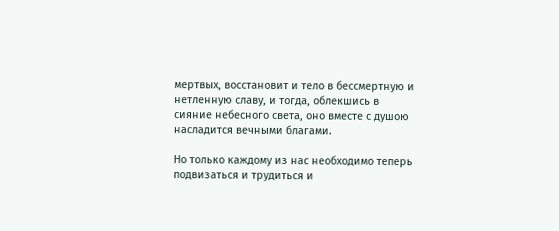мертвых, восстановит и тело в бессмертную и нетленную славу, и тогда, облекшись в сияние небесного света, оно вместе с душою насладится вечными благами.

Но только каждому из нас необходимо теперь подвизаться и трудиться и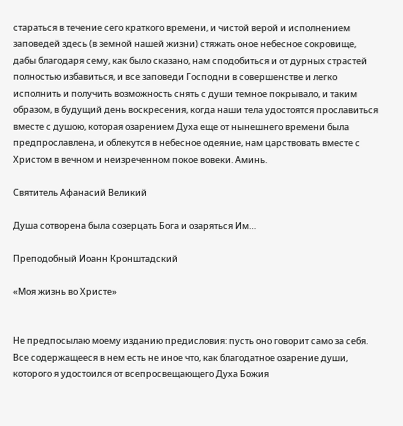стараться в течение сего краткого времени, и чистой верой и исполнением заповедей здесь (в земной нашей жизни) стяжать оное небесное сокровище, дабы благодаря сему, как было сказано, нам сподобиться и от дурных страстей полностью избавиться, и все заповеди Господни в совершенстве и легко исполнить и получить возможность снять с души темное покрывало, и таким образом, в будущий день воскресения, когда наши тела удостоятся прославиться вместе с душою, которая озарением Духа еще от нынешнего времени была предпрославлена, и облекутся в небесное одеяние, нам царствовать вместе с Христом в вечном и неизреченном покое вовеки. Аминь.

Святитель Афанасий Великий

Душа сотворена была созерцать Бога и озаряться Им…

Преподобный Иоанн Кронштадский

«Моя жизнь во Христе»


Не предпосылаю моему изданию предисловия: пусть оно говорит само за себя. Все содержащееся в нем есть не иное что, как благодатное озарение души, которого я удостоился от всепросвещающего Духа Божия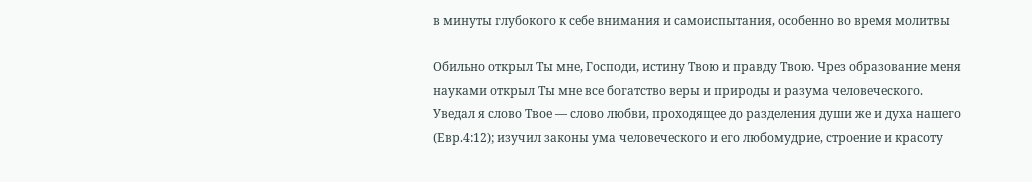в минуты глубокого к себе внимания и самоиспытания, особенно во время молитвы

Обильно открыл Ты мне, Господи, истину Твою и правду Твою. Чрез образование меня науками открыл Ты мне все богатство веры и природы и разума человеческого. Уведал я слово Твое — слово любви, проходящее до разделения души же и духа нашего (Евр.4:12); изучил законы ума человеческого и его любомудрие, строение и красоту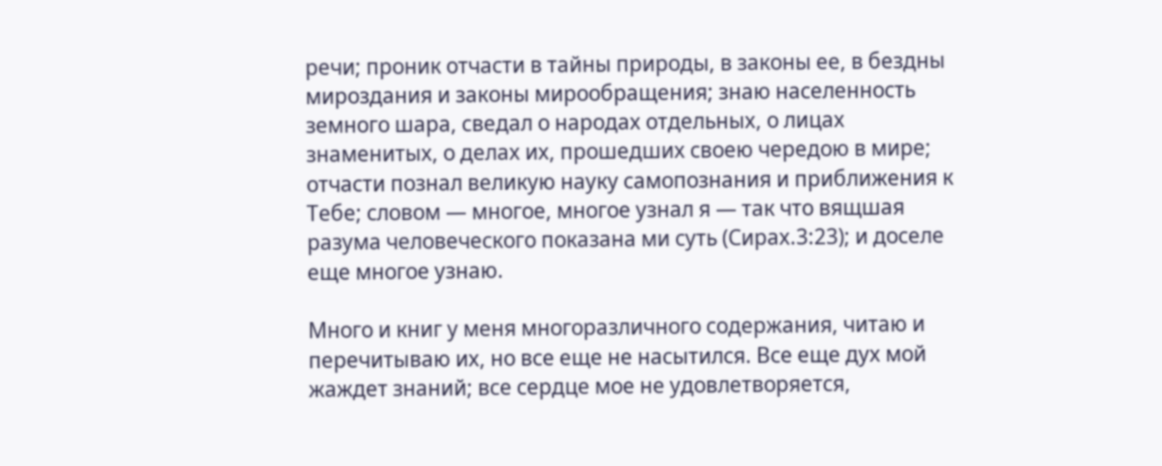речи; проник отчасти в тайны природы, в законы ее, в бездны мироздания и законы мирообращения; знаю населенность земного шара, сведал о народах отдельных, о лицах знаменитых, о делах их, прошедших своею чередою в мире; отчасти познал великую науку самопознания и приближения к Тебе; словом — многое, многое узнал я — так что вящшая разума человеческого показана ми суть (Сирах.3:23); и доселе еще многое узнаю.

Много и книг у меня многоразличного содержания, читаю и перечитываю их, но все еще не насытился. Все еще дух мой жаждет знаний; все сердце мое не удовлетворяется,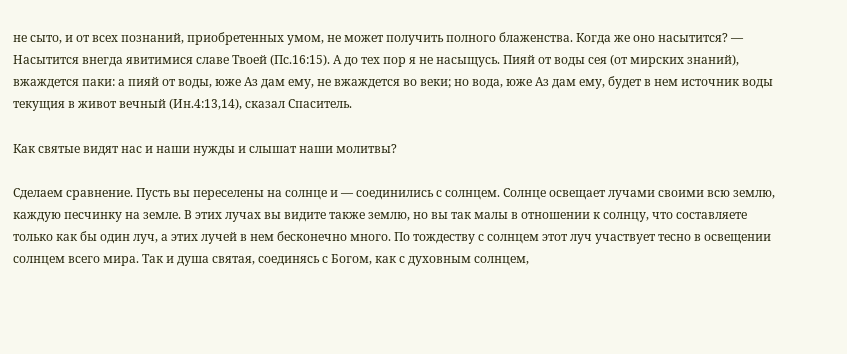не сыто, и от всех познаний, приобретенных умом, не может получить полного блаженства. Когда же оно насытится? — Насытится внегда явитимися славе Твоей (Пс.16:15). А до тех пор я не насыщусь. Пияй от воды сея (от мирских знаний), вжаждется паки: а пияй от воды, юже Аз дам ему, не вжаждется во веки; но вода, юже Аз дам ему, будет в нем источник воды текущия в живот вечный (Ин.4:13,14), сказал Спаситель.

Как святые видят нас и наши нужды и слышат наши молитвы?

Сделаем сравнение. Пусть вы переселены на солнце и — соединились с солнцем. Солнце освещает лучами своими всю землю, каждую песчинку на земле. В этих лучах вы видите также землю, но вы так малы в отношении к солнцу, что составляете только как бы один луч, а этих лучей в нем бесконечно много. По тождеству с солнцем этот луч участвует тесно в освещении солнцем всего мира. Так и душа святая, соединясь с Богом, как с духовным солнцем,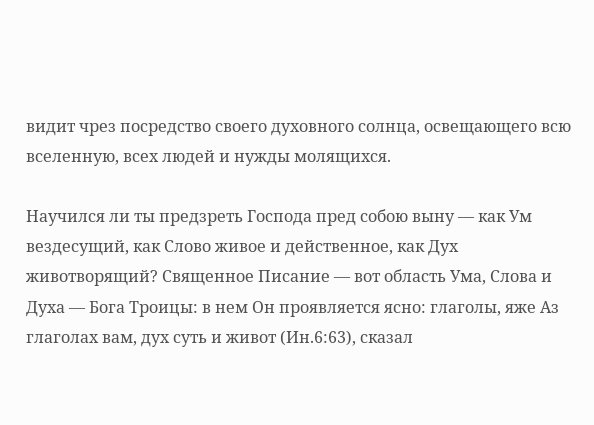видит чрез посредство своего духовного солнца, освещающего всю вселенную, всех людей и нужды молящихся.

Научился ли ты предзреть Господа пред собою выну — как Ум вездесущий, как Слово живое и действенное, как Дух животворящий? Священное Писание — вот область Ума, Слова и Духа — Бога Троицы: в нем Он проявляется ясно: глаголы, яже Аз глаголах вам, дух суть и живот (Ин.6:63), сказал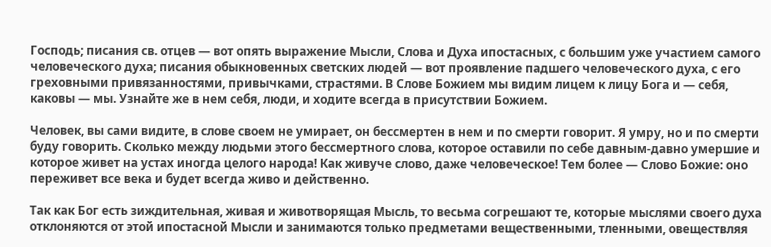Господь; писания св. отцев — вот опять выражение Мысли, Слова и Духа ипостасных, с большим уже участием самого человеческого духа; писания обыкновенных светских людей — вот проявление падшего человеческого духа, с его греховными привязанностями, привычками, страстями. В Слове Божием мы видим лицем к лицу Бога и — себя, каковы — мы. Узнайте же в нем себя, люди, и ходите всегда в присутствии Божием.

Человек, вы сами видите, в слове своем не умирает, он бессмертен в нем и по смерти говорит. Я умру, но и по смерти буду говорить. Сколько между людьми этого бессмертного слова, которое оставили по себе давным-давно умершие и которое живет на устах иногда целого народа! Как живуче слово, даже человеческое! Тем более — Слово Божие: оно переживет все века и будет всегда живо и действенно.

Так как Бог есть зиждительная, живая и животворящая Мысль, то весьма согрешают те, которые мыслями своего духа отклоняются от этой ипостасной Мысли и занимаются только предметами вещественными, тленными, овеществляя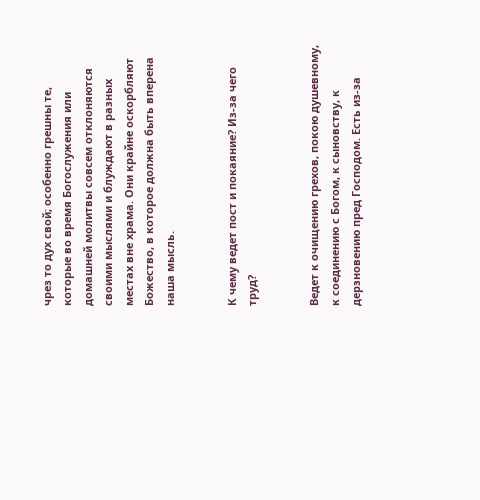чрез то дух свой; особенно грешны те, которые во время Богослужения или домашней молитвы совсем отклоняются своими мыслями и блуждают в разных местах вне храма. Они крайне оскорбляют Божество, в которое должна быть вперена наша мысль.


К чему ведет пост и покаяние? Из-за чего труд?


Ведет к очищению грехов, покою душевному, к соединению с Богом, к сыновству, к дерзновению пред Господом. Есть из-за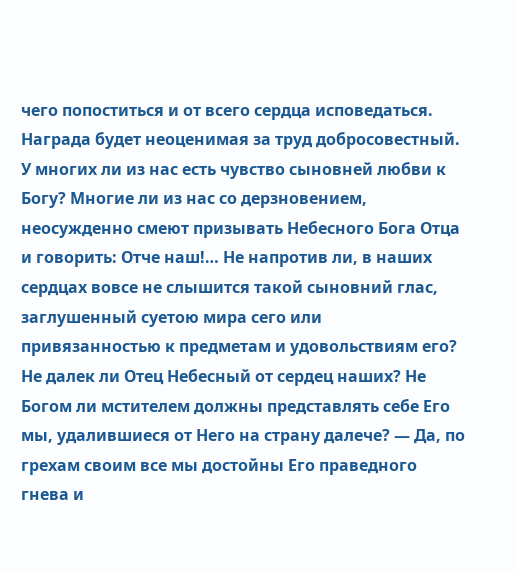чего попоститься и от всего сердца исповедаться. Награда будет неоценимая за труд добросовестный. У многих ли из нас есть чувство сыновней любви к Богу? Многие ли из нас со дерзновением, неосужденно смеют призывать Небесного Бога Отца и говорить: Отче наш!… Не напротив ли, в наших сердцах вовсе не слышится такой сыновний глас, заглушенный суетою мира сего или привязанностью к предметам и удовольствиям его? Не далек ли Отец Небесный от сердец наших? Не Богом ли мстителем должны представлять себе Его мы, удалившиеся от Него на страну далече? — Да, по грехам своим все мы достойны Его праведного гнева и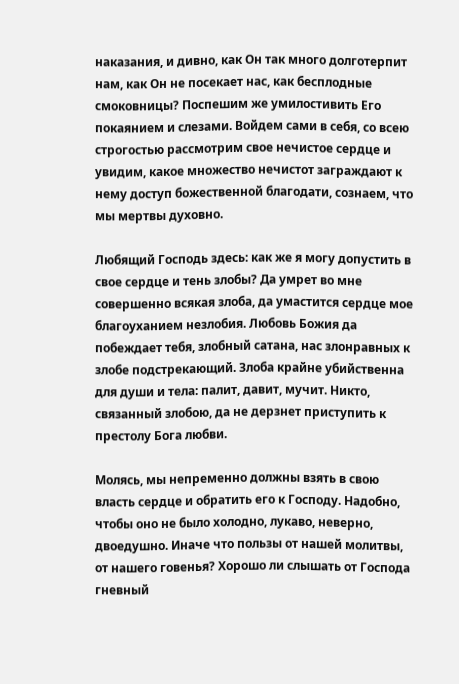наказания, и дивно, как Он так много долготерпит нам, как Он не посекает нас, как бесплодные смоковницы? Поспешим же умилостивить Его покаянием и слезами. Войдем сами в себя, со всею строгостью рассмотрим свое нечистое сердце и увидим, какое множество нечистот заграждают к нему доступ божественной благодати, сознаем, что мы мертвы духовно.

Любящий Господь здесь: как же я могу допустить в свое сердце и тень злобы? Да умрет во мне совершенно всякая злоба, да умастится сердце мое благоуханием незлобия. Любовь Божия да побеждает тебя, злобный сатана, нас злонравных к злобе подстрекающий. Злоба крайне убийственна для души и тела: палит, давит, мучит. Никто, связанный злобою, да не дерзнет приступить к престолу Бога любви.

Молясь, мы непременно должны взять в свою власть сердце и обратить его к Господу. Надобно, чтобы оно не было холодно, лукаво, неверно, двоедушно. Иначе что пользы от нашей молитвы, от нашего говенья? Хорошо ли слышать от Господа гневный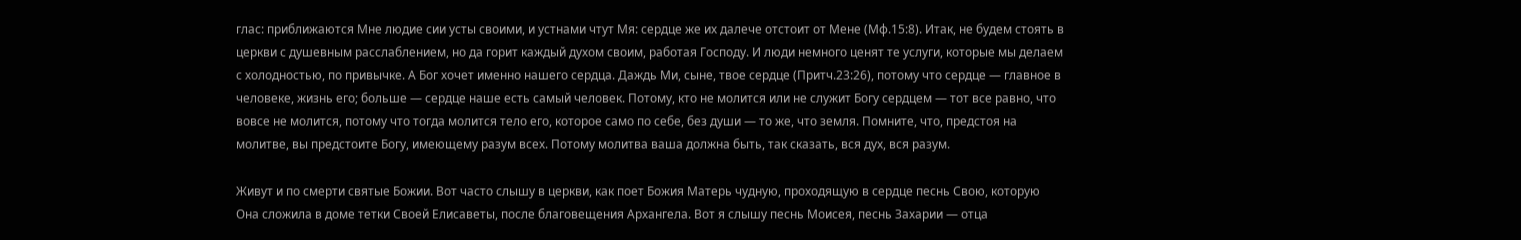глас: приближаются Мне людие сии усты своими, и устнами чтут Мя: сердце же их далече отстоит от Мене (Мф.15:8). Итак, не будем стоять в церкви с душевным расслаблением, но да горит каждый духом своим, работая Господу. И люди немного ценят те услуги, которые мы делаем с холодностью, по привычке. А Бог хочет именно нашего сердца. Даждь Ми, сыне, твое сердце (Притч.23:26), потому что сердце — главное в человеке, жизнь его; больше — сердце наше есть самый человек. Потому, кто не молится или не служит Богу сердцем — тот все равно, что вовсе не молится, потому что тогда молится тело его, которое само по себе, без души — то же, что земля. Помните, что, предстоя на молитве, вы предстоите Богу, имеющему разум всех. Потому молитва ваша должна быть, так сказать, вся дух, вся разум.

Живут и по смерти святые Божии. Вот часто слышу в церкви, как поет Божия Матерь чудную, проходящую в сердце песнь Свою, которую Она сложила в доме тетки Своей Елисаветы, после благовещения Архангела. Вот я слышу песнь Моисея, песнь Захарии — отца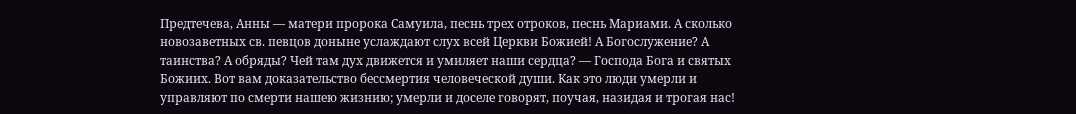Предтечева, Анны — матери пророка Самуила, песнь трех отроков, песнь Мариами. А сколько новозаветных св. певцов доныне услаждают слух всей Церкви Божией! А Богослужение? А таинства? А обряды? Чей там дух движется и умиляет наши сердца? — Господа Бога и святых Божиих. Вот вам доказательство бессмертия человеческой души. Как это люди умерли и управляют по смерти нашею жизнию; умерли и доселе говорят, поучая, назидая и трогая нас!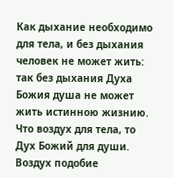Как дыхание необходимо для тела, и без дыхания человек не может жить: так без дыхания Духа Божия душа не может жить истинною жизнию. Что воздух для тела, то Дух Божий для души. Воздух подобие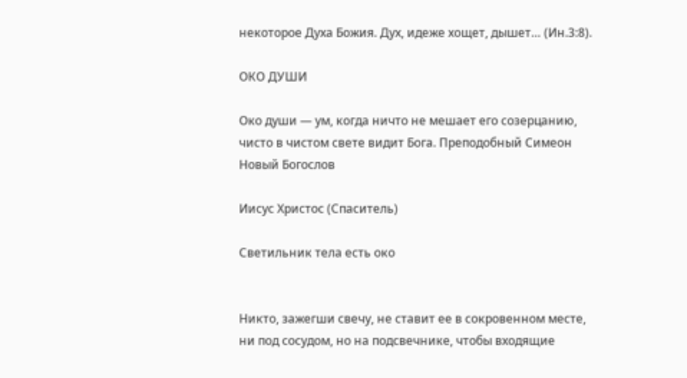некоторое Духа Божия. Дух, идеже хощет, дышет… (Ин.3:8).

ОКО ДУШИ

Око души — ум, когда ничто не мешает его созерцанию, чисто в чистом свете видит Бога. Преподобный Симеон Новый Богослов

Иисус Христос (Спаситель)

Светильник тела есть око


Никто, зажегши свечу, не ставит ее в сокровенном месте, ни под сосудом, но на подсвечнике, чтобы входящие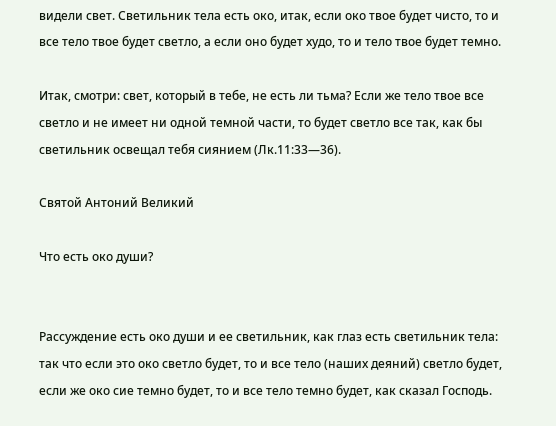видели свет. Светильник тела есть око, итак, если око твое будет чисто, то и все тело твое будет светло, а если оно будет худо, то и тело твое будет темно.

Итак, смотри: свет, который в тебе, не есть ли тьма? Если же тело твое все светло и не имеет ни одной темной части, то будет светло все так, как бы светильник освещал тебя сиянием (Лк.11:33—36).

Святой Антоний Великий

Что есть око души?


Рассуждение есть око души и ее светильник, как глаз есть светильник тела: так что если это око светло будет, то и все тело (наших деяний) светло будет, если же око сие темно будет, то и все тело темно будет, как сказал Господь.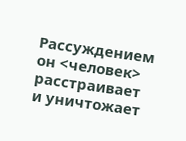Рассуждением он <человек> расстраивает и уничтожает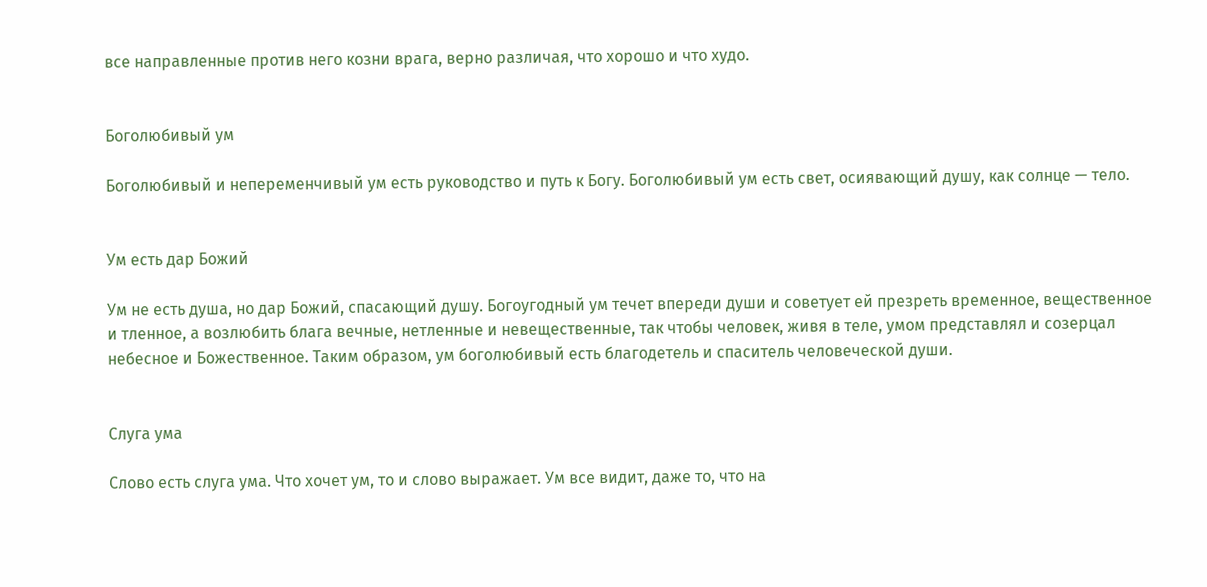все направленные против него козни врага, верно различая, что хорошо и что худо.


Боголюбивый ум

Боголюбивый и непеременчивый ум есть руководство и путь к Богу. Боголюбивый ум есть свет, осиявающий душу, как солнце — тело.


Ум есть дар Божий

Ум не есть душа, но дар Божий, спасающий душу. Богоугодный ум течет впереди души и советует ей презреть временное, вещественное и тленное, а возлюбить блага вечные, нетленные и невещественные, так чтобы человек, живя в теле, умом представлял и созерцал небесное и Божественное. Таким образом, ум боголюбивый есть благодетель и спаситель человеческой души.


Слуга ума

Слово есть слуга ума. Что хочет ум, то и слово выражает. Ум все видит, даже то, что на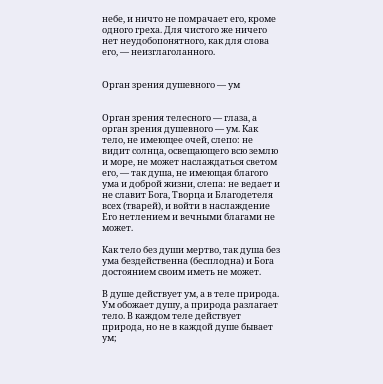небе, и ничто не помрачает его, кроме одного греха. Для чистого же ничего нет неудобопонятного, как для слова его, — неизглаголанного.


Орган зрения душевного — ум


Орган зрения телесного — глаза, а орган зрения душевного — ум. Как тело, не имеющее очей, слепо: не видит солнца, освещающего всю землю и море, не может наслаждаться светом его, — так душа, не имеющая благого ума и доброй жизни, слепа: не ведает и не славит Бога, Творца и Благодетеля всех (тварей), и войти в наслаждение Его нетлением и вечными благами не может.

Как тело без души мертво, так душа без ума бездейственна (бесплодна) и Бога достоянием своим иметь не может.

В душе действует ум, а в теле природа. Ум обожает душу, а природа разлагает тело. В каждом теле действует природа, но не в каждой душе бывает ум;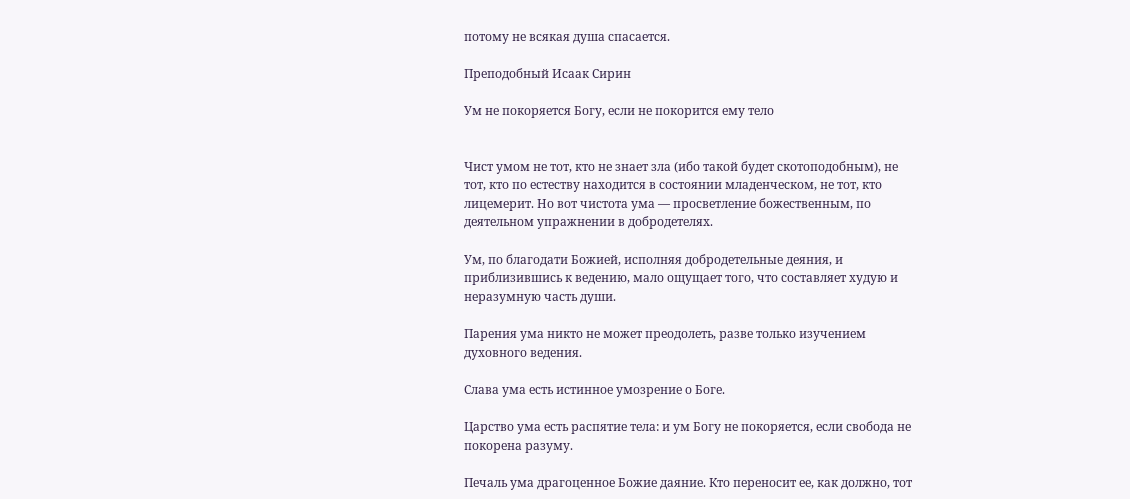потому не всякая душа спасается.

Преподобный Исаак Сирин

Ум не покоряется Богу, если не покорится ему тело


Чист умом не тот, кто не знает зла (ибо такой будет скотоподобным), не тот, кто по естеству находится в состоянии младенческом, не тот, кто лицемерит. Но вот чистота ума — просветление божественным, по деятельном упражнении в добродетелях.

Ум, по благодати Божией, исполняя добродетельные деяния, и приблизившись к ведению, мало ощущает того, что составляет худую и неразумную часть души.

Парения ума никто не может преодолеть, разве только изучением духовного ведения.

Слава ума есть истинное умозрение о Боге.

Царство ума есть распятие тела: и ум Богу не покоряется, если свобода не покорена разуму.

Печаль ума драгоценное Божие даяние. Кто переносит ее, как должно, тот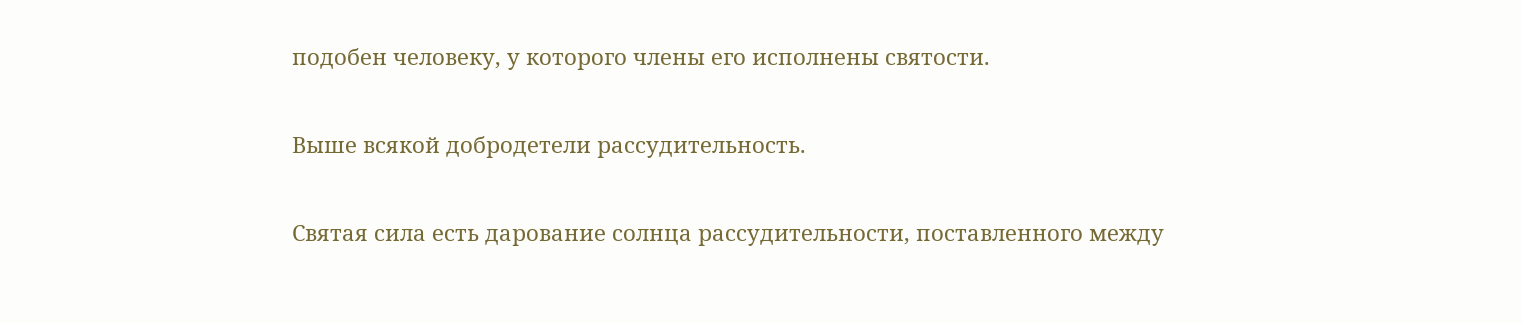подобен человеку, у которого члены его исполнены святости.

Выше всякой добродетели рассудительность.

Святая сила есть дарование солнца рассудительности, поставленного между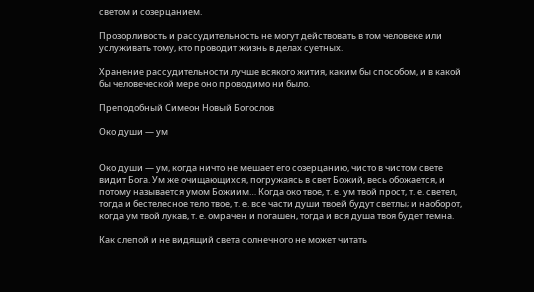светом и созерцанием.

Прозорливость и рассудительность не могут действовать в том человеке или услуживать тому, кто проводит жизнь в делах суетных.

Хранение рассудительности лучше всякого жития, каким бы способом, и в какой бы человеческой мере оно проводимо ни было.

Преподобный Симеон Новый Богослов

Око души — ум


Око души — ум, когда ничто не мешает его созерцанию, чисто в чистом свете видит Бога. Ум же очищающихся, погружаясь в свет Божий, весь обожается, и потому называется умом Божиим… Когда око твое, т. е. ум твой прост, т. е. светел, тогда и бестелесное тело твое, т. е. все части души твоей будут светлы; и наоборот, когда ум твой лукав, т. е. омрачен и погашен, тогда и вся душа твоя будет темна.

Как слепой и не видящий света солнечного не может читать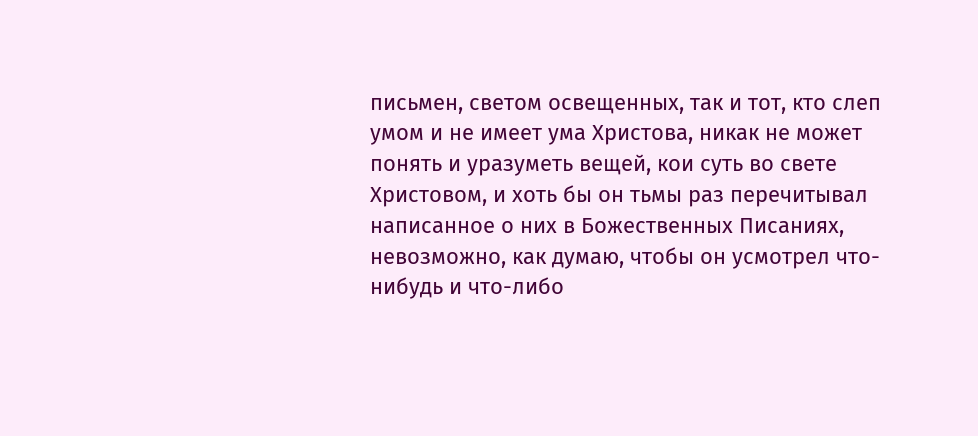письмен, светом освещенных, так и тот, кто слеп умом и не имеет ума Христова, никак не может понять и уразуметь вещей, кои суть во свете Христовом, и хоть бы он тьмы раз перечитывал написанное о них в Божественных Писаниях, невозможно, как думаю, чтобы он усмотрел что-нибудь и что-либо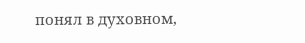понял в духовном,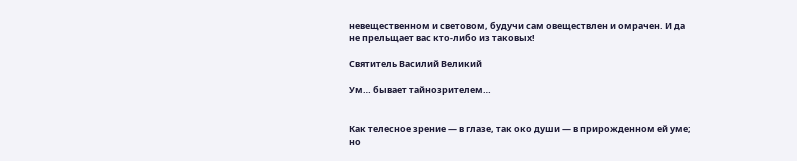невещественном и световом, будучи сам овеществлен и омрачен. И да не прельщает вас кто-либо из таковых!

Святитель Василий Великий

Ум… бывает тайнозрителем…


Как телесное зрение — в глазе, так око души — в прирожденном ей уме; но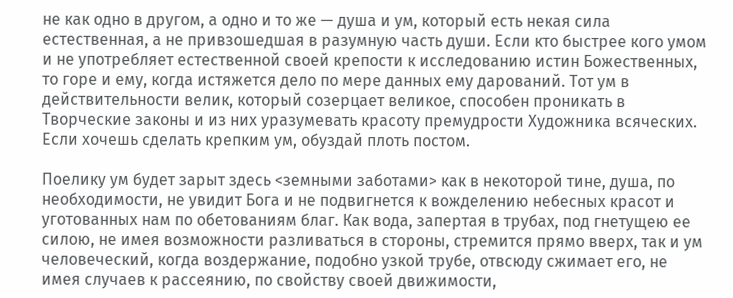не как одно в другом, а одно и то же — душа и ум, который есть некая сила естественная, а не привзошедшая в разумную часть души. Если кто быстрее кого умом и не употребляет естественной своей крепости к исследованию истин Божественных, то горе и ему, когда истяжется дело по мере данных ему дарований. Тот ум в действительности велик, который созерцает великое, способен проникать в Творческие законы и из них уразумевать красоту премудрости Художника всяческих. Если хочешь сделать крепким ум, обуздай плоть постом.

Поелику ум будет зарыт здесь <земными заботами> как в некоторой тине, душа, по необходимости, не увидит Бога и не подвигнется к вожделению небесных красот и уготованных нам по обетованиям благ. Как вода, запертая в трубах, под гнетущею ее силою, не имея возможности разливаться в стороны, стремится прямо вверх, так и ум человеческий, когда воздержание, подобно узкой трубе, отвсюду сжимает его, не имея случаев к рассеянию, по свойству своей движимости,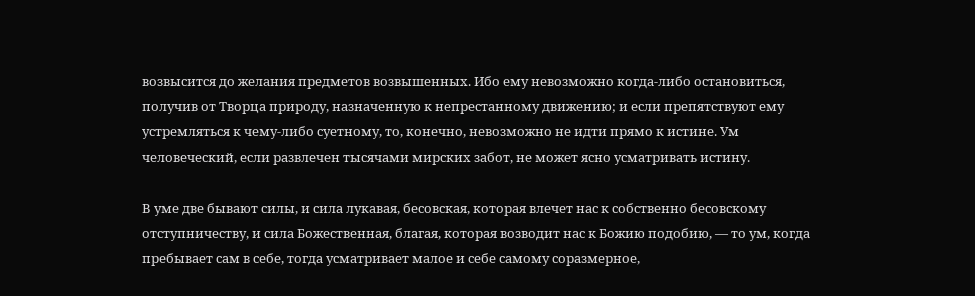возвысится до желания предметов возвышенных. Ибо ему невозможно когда-либо остановиться, получив от Творца природу, назначенную к непрестанному движению; и если препятствуют ему устремляться к чему-либо суетному, то, конечно, невозможно не идти прямо к истине. Ум человеческий, если развлечен тысячами мирских забот, не может ясно усматривать истину.

В уме две бывают силы, и сила лукавая, бесовская, которая влечет нас к собственно бесовскому отступничеству, и сила Божественная, благая, которая возводит нас к Божию подобию, — то ум, когда пребывает сам в себе, тогда усматривает малое и себе самому соразмерное,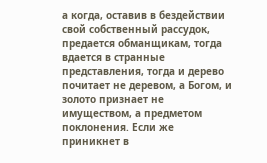а когда, оставив в бездействии свой собственный рассудок, предается обманщикам, тогда вдается в странные представления, тогда и дерево почитает не деревом, а Богом, и золото признает не имуществом, а предметом поклонения. Если же приникнет в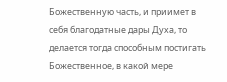Божественную часть, и приимет в себя благодатные дары Духа, то делается тогда способным постигать Божественное, в какой мере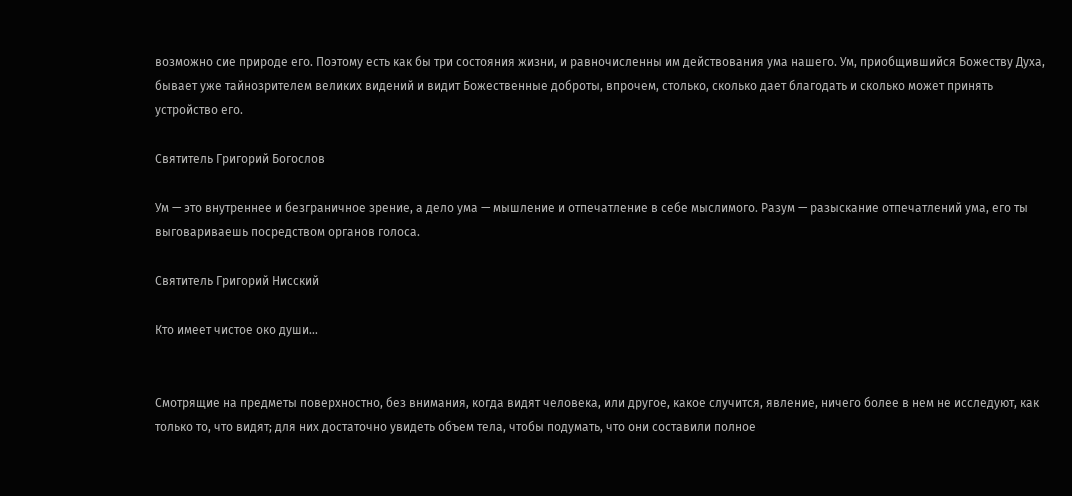возможно сие природе его. Поэтому есть как бы три состояния жизни, и равночисленны им действования ума нашего. Ум, приобщившийся Божеству Духа, бывает уже тайнозрителем великих видений и видит Божественные доброты, впрочем, столько, сколько дает благодать и сколько может принять устройство его.

Святитель Григорий Богослов

Ум — это внутреннее и безграничное зрение, а дело ума — мышление и отпечатление в себе мыслимого. Разум — разыскание отпечатлений ума, его ты выговариваешь посредством органов голоса.

Святитель Григорий Нисский

Кто имеет чистое око души…


Смотрящие на предметы поверхностно, без внимания, когда видят человека, или другое, какое случится, явление, ничего более в нем не исследуют, как только то, что видят; для них достаточно увидеть объем тела, чтобы подумать, что они составили полное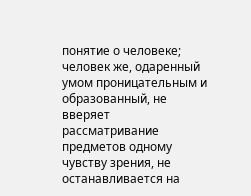понятие о человеке; человек же, одаренный умом проницательным и образованный, не вверяет рассматривание предметов одному чувству зрения, не останавливается на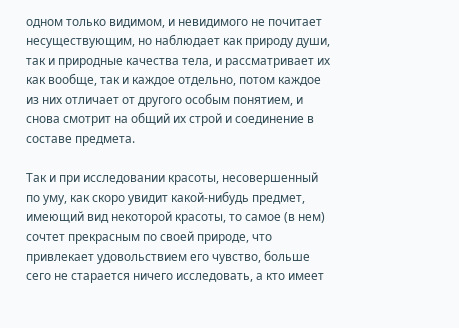одном только видимом, и невидимого не почитает несуществующим, но наблюдает как природу души, так и природные качества тела, и рассматривает их как вообще, так и каждое отдельно, потом каждое из них отличает от другого особым понятием, и снова смотрит на общий их строй и соединение в составе предмета.

Так и при исследовании красоты, несовершенный по уму, как скоро увидит какой-нибудь предмет, имеющий вид некоторой красоты, то самое (в нем) сочтет прекрасным по своей природе, что привлекает удовольствием его чувство, больше сего не старается ничего исследовать, а кто имеет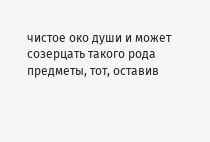чистое око души и может созерцать такого рода предметы, тот, оставив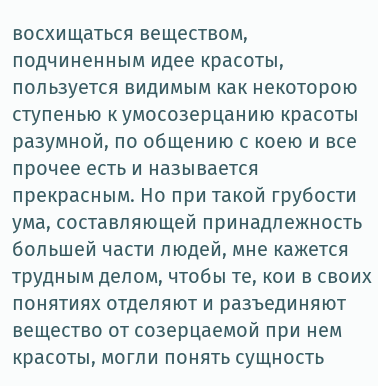восхищаться веществом, подчиненным идее красоты, пользуется видимым как некоторою ступенью к умосозерцанию красоты разумной, по общению с коею и все прочее есть и называется прекрасным. Но при такой грубости ума, составляющей принадлежность большей части людей, мне кажется трудным делом, чтобы те, кои в своих понятиях отделяют и разъединяют вещество от созерцаемой при нем красоты, могли понять сущность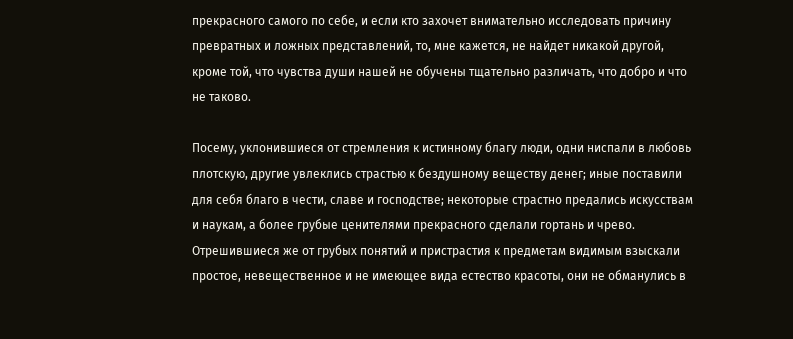прекрасного самого по себе, и если кто захочет внимательно исследовать причину превратных и ложных представлений, то, мне кажется, не найдет никакой другой, кроме той, что чувства души нашей не обучены тщательно различать, что добро и что не таково.

Посему, уклонившиеся от стремления к истинному благу люди, одни ниспали в любовь плотскую, другие увлеклись страстью к бездушному веществу денег; иные поставили для себя благо в чести, славе и господстве; некоторые страстно предались искусствам и наукам, а более грубые ценителями прекрасного сделали гортань и чрево. Отрешившиеся же от грубых понятий и пристрастия к предметам видимым взыскали простое, невещественное и не имеющее вида естество красоты, они не обманулись в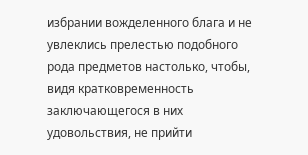избрании вожделенного блага и не увлеклись прелестью подобного рода предметов настолько, чтобы, видя кратковременность заключающегося в них удовольствия, не прийти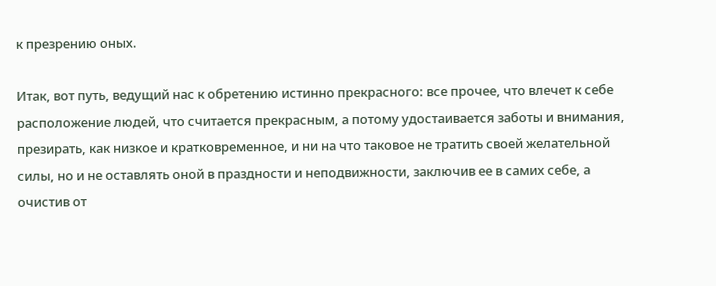к презрению оных.

Итак, вот путь, ведущий нас к обретению истинно прекрасного: все прочее, что влечет к себе расположение людей, что считается прекрасным, а потому удостаивается заботы и внимания, презирать, как низкое и кратковременное, и ни на что таковое не тратить своей желательной силы, но и не оставлять оной в праздности и неподвижности, заключив ее в самих себе, а очистив от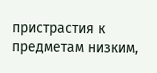пристрастия к предметам низким,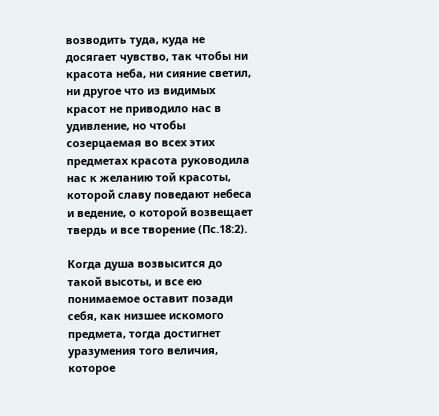возводить туда, куда не досягает чувство, так чтобы ни красота неба, ни сияние светил, ни другое что из видимых красот не приводило нас в удивление, но чтобы созерцаемая во всех этих предметах красота руководила нас к желанию той красоты, которой славу поведают небеса и ведение, о которой возвещает твердь и все творение (Пс.18:2).

Когда душа возвысится до такой высоты, и все ею понимаемое оставит позади себя, как низшее искомого предмета, тогда достигнет уразумения того величия, которое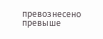превознесено превыше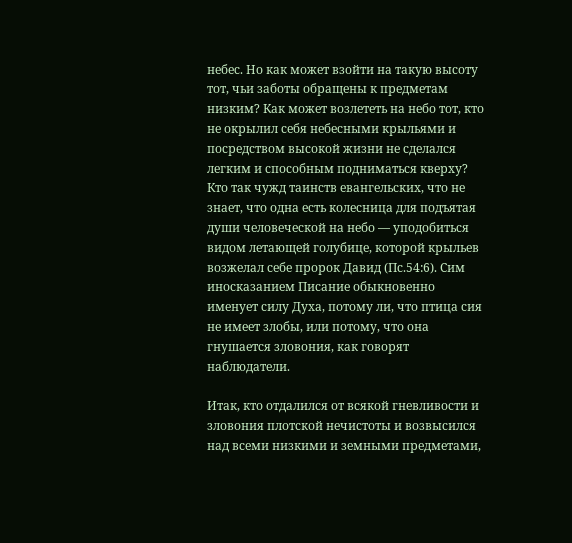небес. Но как может взойти на такую высоту тот, чьи заботы обращены к предметам низким? Как может возлететь на небо тот, кто не окрылил себя небесными крыльями и посредством высокой жизни не сделался легким и способным подниматься кверху? Кто так чужд таинств евангельских, что не знает, что одна есть колесница для подъятая души человеческой на небо — уподобиться видом летающей голубице, которой крыльев возжелал себе пророк Давид (Пс.54:6). Сим иносказанием Писание обыкновенно именует силу Духа, потому ли, что птица сия не имеет злобы, или потому, что она гнушается зловония, как говорят наблюдатели.

Итак, кто отдалился от всякой гневливости и зловония плотской нечистоты и возвысился над всеми низкими и земными предметами,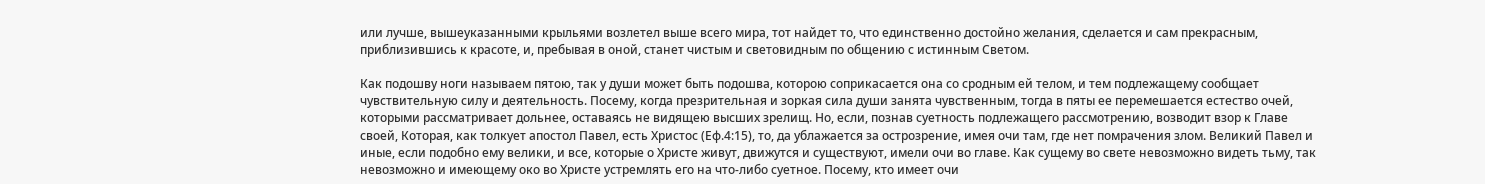или лучше, вышеуказанными крыльями возлетел выше всего мира, тот найдет то, что единственно достойно желания, сделается и сам прекрасным, приблизившись к красоте, и, пребывая в оной, станет чистым и световидным по общению с истинным Светом.

Как подошву ноги называем пятою, так у души может быть подошва, которою соприкасается она со сродным ей телом, и тем подлежащему сообщает чувствительную силу и деятельность. Посему, когда презрительная и зоркая сила души занята чувственным, тогда в пяты ее перемешается естество очей, которыми рассматривает дольнее, оставаясь не видящею высших зрелищ. Но, если, познав суетность подлежащего рассмотрению, возводит взор к Главе своей, Которая, как толкует апостол Павел, есть Христос (Еф.4:15), то, да ублажается за острозрение, имея очи там, где нет помрачения злом. Великий Павел и иные, если подобно ему велики, и все, которые о Христе живут, движутся и существуют, имели очи во главе. Как сущему во свете невозможно видеть тьму, так невозможно и имеющему око во Христе устремлять его на что-либо суетное. Посему, кто имеет очи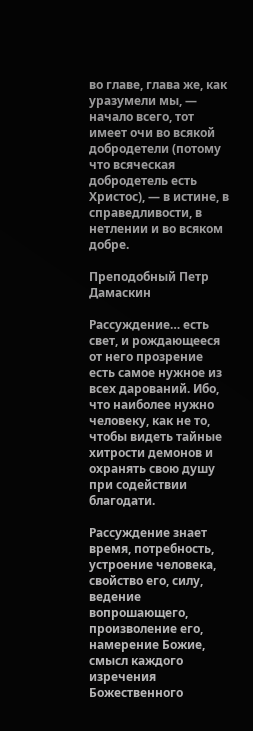во главе, глава же, как уразумели мы, — начало всего, тот имеет очи во всякой добродетели (потому что всяческая добродетель есть Христос), — в истине, в справедливости, в нетлении и во всяком добре.

Преподобный Петр Дамаскин

Рассуждение… есть свет, и рождающееся от него прозрение есть самое нужное из всех дарований. Ибо, что наиболее нужно человеку, как не то, чтобы видеть тайные хитрости демонов и охранять свою душу при содействии благодати.

Рассуждение знает время, потребность, устроение человека, свойство его, силу, ведение вопрошающего, произволение его, намерение Божие, смысл каждого изречения Божественного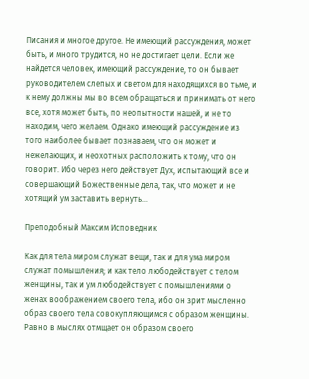Писания и многое другое. Не имеющий рассуждения, может быть, и много трудится, но не достигает цели. Если же найдется человек, имеющий рассуждение, то он бывает руководителем слепых и светом для находящихся во тьме, и к нему должны мы во всем обращаться и принимать от него все, хотя может быть, по неопытности нашей, и не то находим, чего желаем. Однако имеющий рассуждение из того наиболее бывает познаваем, что он может и нежелающих, и неохотных расположить к тому, что он говорит. Ибо через него действует Дух, испытающий все и совершающий Божественные дела, так, что может и не хотящий ум заставить вернуть…

Преподобный Максим Исповедник

Как для тела миром служат вещи, так и для ума миром служат помышления; и как тело любодействует с телом женщины, так и ум любодействует с помышлениями о женах воображением своего тела, ибо он зрит мысленно образ своего тела совокупляющимся с образом женщины. Равно в мыслях отмщает он образом своего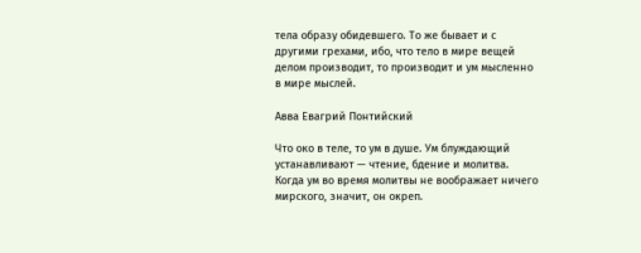тела образу обидевшего. То же бывает и с другими грехами, ибо, что тело в мире вещей делом производит, то производит и ум мысленно в мире мыслей.

Авва Евагрий Понтийский

Что око в теле, то ум в душе. Ум блуждающий устанавливают — чтение, бдение и молитва. Когда ум во время молитвы не воображает ничего мирского, значит, он окреп.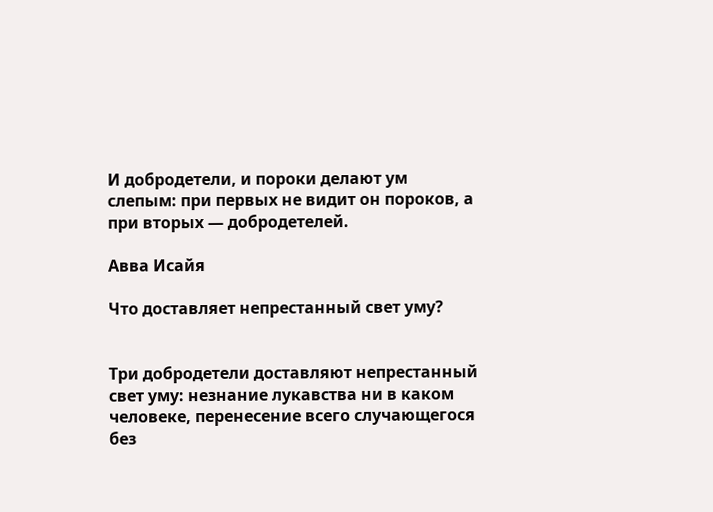И добродетели, и пороки делают ум слепым: при первых не видит он пороков, а при вторых — добродетелей.

Авва Исайя

Что доставляет непрестанный свет уму?


Три добродетели доставляют непрестанный свет уму: незнание лукавства ни в каком человеке, перенесение всего случающегося без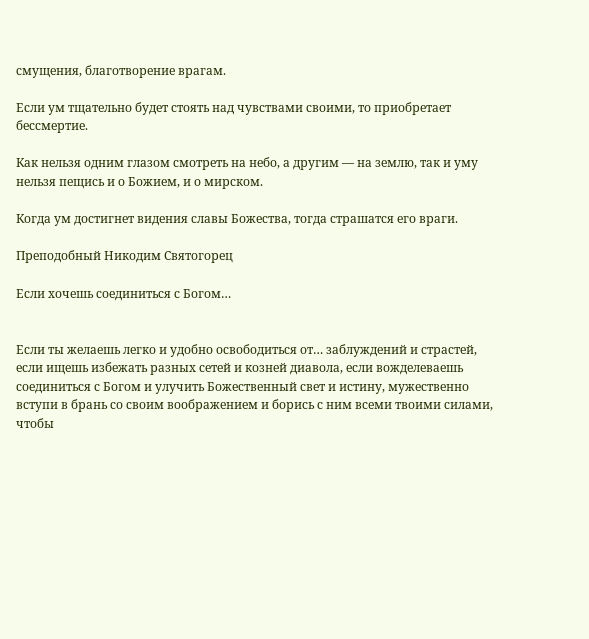смущения, благотворение врагам.

Если ум тщательно будет стоять над чувствами своими, то приобретает бессмертие.

Как нельзя одним глазом смотреть на небо, а другим — на землю, так и уму нельзя пещись и о Божием, и о мирском.

Когда ум достигнет видения славы Божества, тогда страшатся его враги.

Преподобный Никодим Святогорец

Если хочешь соединиться с Богом…


Если ты желаешь легко и удобно освободиться от… заблуждений и страстей, если ищешь избежать разных сетей и козней диавола, если вожделеваешь соединиться с Богом и улучить Божественный свет и истину, мужественно вступи в брань со своим воображением и борись с ним всеми твоими силами, чтобы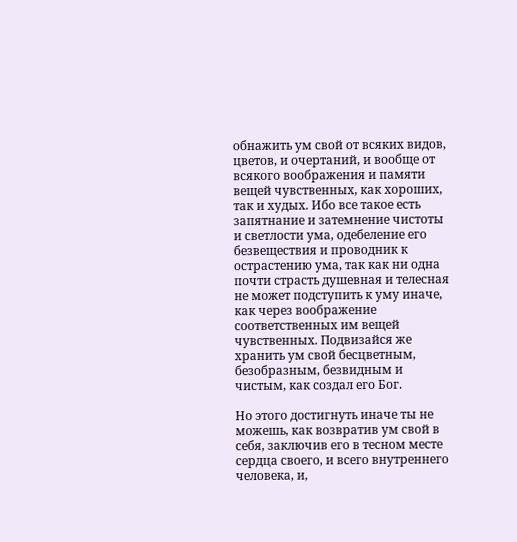обнажить ум свой от всяких видов, цветов, и очертаний, и вообще от всякого воображения и памяти вещей чувственных, как хороших, так и худых. Ибо все такое есть запятнание и затемнение чистоты и светлости ума, одебеление его безвеществия и проводник к острастению ума, так как ни одна почти страсть душевная и телесная не может подступить к уму иначе, как через воображение соответственных им вещей чувственных. Подвизайся же хранить ум свой бесцветным, безобразным, безвидным и чистым, как создал его Бог.

Но этого достигнуть иначе ты не можешь, как возвратив ум свой в себя, заключив его в тесном месте сердца своего, и всего внутреннего человека, и,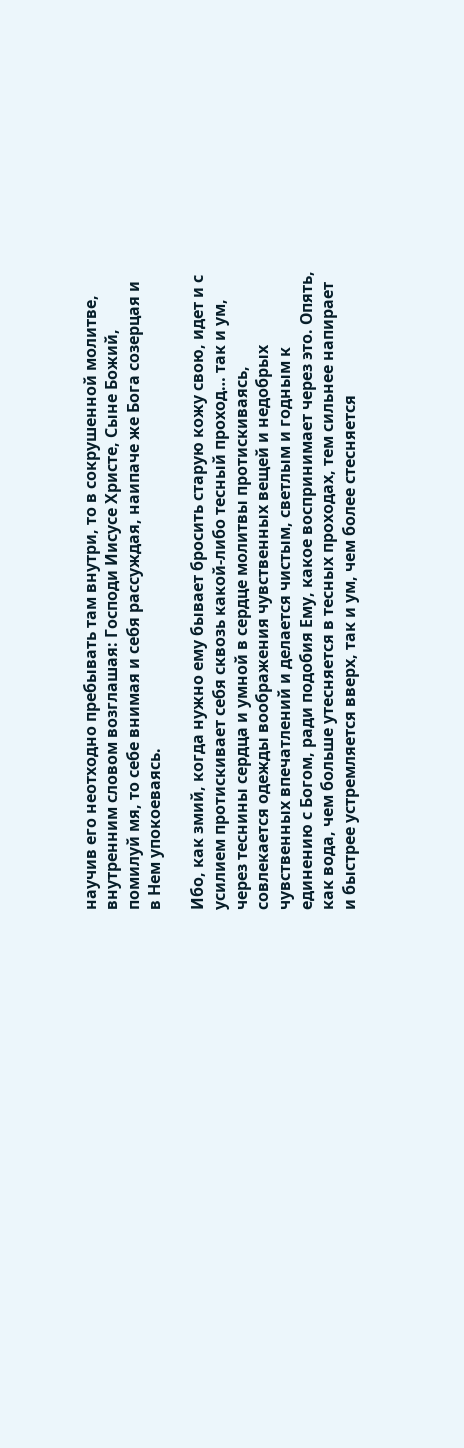научив его неотходно пребывать там внутри, то в сокрушенной молитве, внутренним словом возглашая: Господи Иисусе Христе, Сыне Божий, помилуй мя, то себе внимая и себя рассуждая, наипаче же Бога созерцая и в Нем упокоеваясь.

Ибо, как змий, когда нужно ему бывает бросить старую кожу свою, идет и с усилием протискивает себя сквозь какой-либо тесный проход… так и ум, через теснины сердца и умной в сердце молитвы протискиваясь, совлекается одежды воображения чувственных вещей и недобрых чувственных впечатлений и делается чистым, светлым и годным к единению с Богом, ради подобия Ему, какое воспринимает через это. Опять, как вода, чем больше утесняется в тесных проходах, тем сильнее напирает и быстрее устремляется вверх, так и ум, чем более стесняется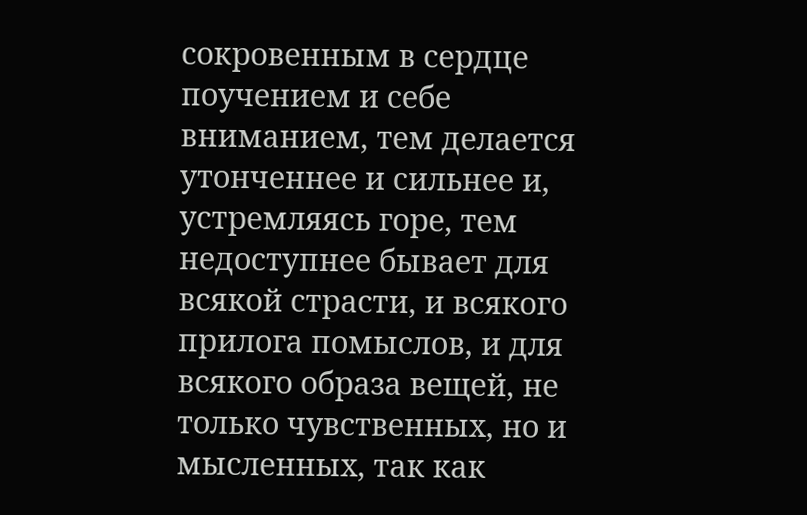сокровенным в сердце поучением и себе вниманием, тем делается утонченнее и сильнее и, устремляясь горе, тем недоступнее бывает для всякой страсти, и всякого прилога помыслов, и для всякого образа вещей, не только чувственных, но и мысленных, так как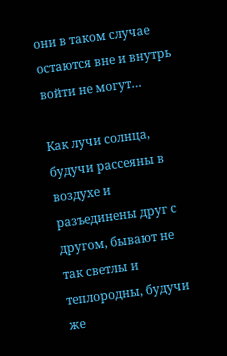они в таком случае остаются вне и внутрь войти не могут…

Как лучи солнца, будучи рассеяны в воздухе и разъединены друг с другом, бывают не так светлы и теплородны, будучи же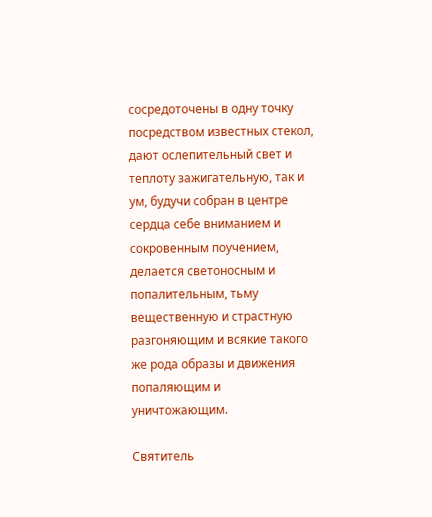сосредоточены в одну точку посредством известных стекол, дают ослепительный свет и теплоту зажигательную, так и ум, будучи собран в центре сердца себе вниманием и сокровенным поучением, делается светоносным и попалительным, тьму вещественную и страстную разгоняющим и всякие такого же рода образы и движения попаляющим и уничтожающим.

Святитель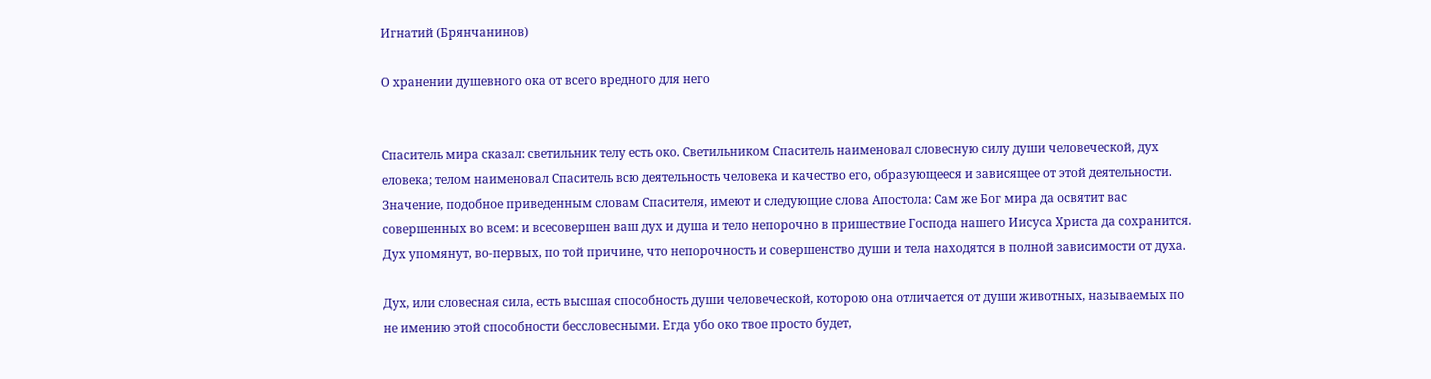Игнатий (Брянчанинов)

О хранении душевного ока от всего вредного для него


Спаситель мира сказал: светильник телу есть око. Светильником Спаситель наименовал словесную силу души человеческой, дух еловека; телом наименовал Спаситель всю деятельность человека и качество его, образующееся и зависящее от этой деятельности. Значение, подобное приведенным словам Спасителя, имеют и следующие слова Апостола: Сам же Бог мира да освятит вас совершенных во всем: и всесовершен ваш дух и душа и тело непорочно в пришествие Господа нашего Иисуса Христа да сохранится. Дух упомянут, во-первых, по той причине, что непорочность и совершенство души и тела находятся в полной зависимости от духа.

Дух, или словесная сила, есть высшая способность души человеческой, которою она отличается от души животных, называемых по не имению этой способности бессловесными. Егда убо око твое просто будет,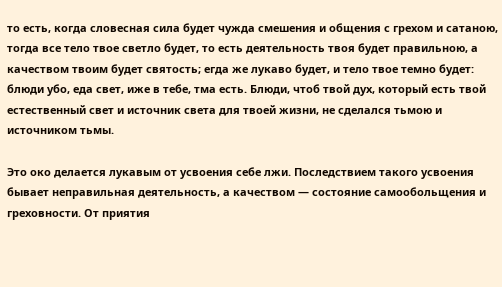то есть, когда словесная сила будет чужда смешения и общения с грехом и сатаною, тогда все тело твое светло будет, то есть деятельность твоя будет правильною, а качеством твоим будет святость; егда же лукаво будет, и тело твое темно будет: блюди убо, еда свет, иже в тебе, тма есть. Блюди, чтоб твой дух, который есть твой естественный свет и источник света для твоей жизни, не сделался тьмою и источником тьмы.

Это око делается лукавым от усвоения себе лжи. Последствием такого усвоения бывает неправильная деятельность, а качеством — состояние самообольщения и греховности. От приятия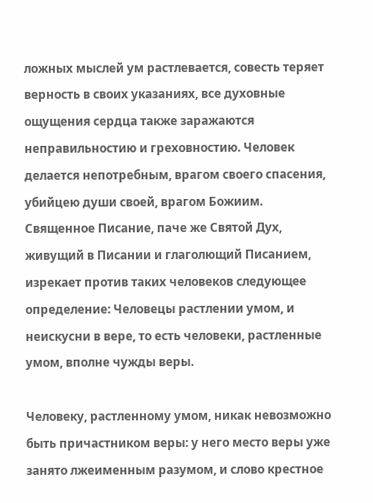ложных мыслей ум растлевается, совесть теряет верность в своих указаниях, все духовные ощущения сердца также заражаются неправильностию и греховностию. Человек делается непотребным, врагом своего спасения, убийцею души своей, врагом Божиим. Священное Писание, паче же Святой Дух, живущий в Писании и глаголющий Писанием, изрекает против таких человеков следующее определение: Человецы растлении умом, и неискусни в вере, то есть человеки, растленные умом, вполне чужды веры.

Человеку, растленному умом, никак невозможно быть причастником веры: у него место веры уже занято лжеименным разумом, и слово крестное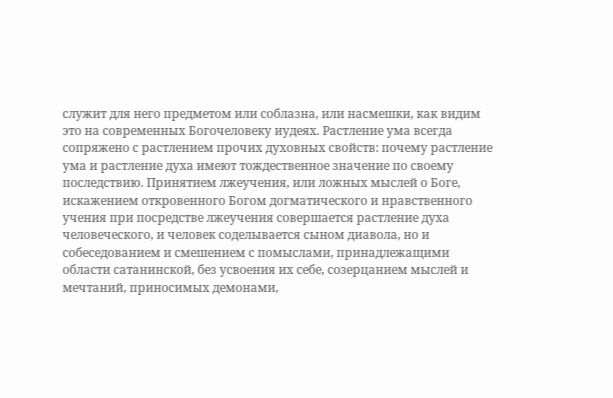служит для него предметом или соблазна, или насмешки, как видим это на современных Богочеловеку иудеях. Растление ума всегда сопряжено с растлением прочих духовных свойств: почему растление ума и растление духа имеют тождественное значение по своему последствию. Принятием лжеучения, или ложных мыслей о Боге, искажением откровенного Богом догматического и нравственного учения при посредстве лжеучения совершается растление духа человеческого, и человек соделывается сыном диавола, но и собеседованием и смешением с помыслами, принадлежащими области сатанинской, без усвоения их себе, созерцанием мыслей и мечтаний, приносимых демонами,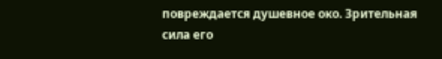повреждается душевное око. Зрительная сила его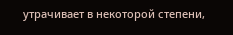утрачивает в некоторой степени,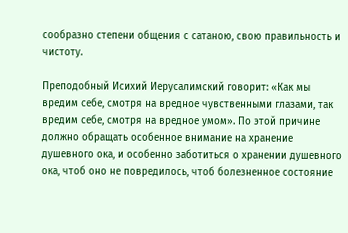сообразно степени общения с сатаною, свою правильность и чистоту.

Преподобный Исихий Иерусалимский говорит: «Как мы вредим себе, смотря на вредное чувственными глазами, так вредим себе, смотря на вредное умом». По этой причине должно обращать особенное внимание на хранение душевного ока, и особенно заботиться о хранении душевного ока, чтоб оно не повредилось, чтоб болезненное состояние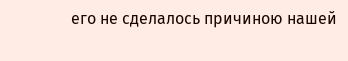его не сделалось причиною нашей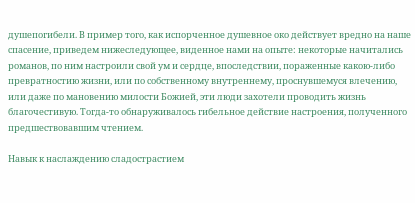душепогибели. В пример того, как испорченное душевное око действует вредно на наше спасение, приведем нижеследующее, виденное нами на опыте: некоторые начитались романов, по ним настроили свой ум и сердце, впоследствии, пораженные какою-либо превратностию жизни, или по собственному внутреннему, проснувшемуся влечению, или даже по мановению милости Божией, эти люди захотели проводить жизнь благочестивую. Тогда-то обнаруживалось гибельное действие настроения, полученного предшествовавшим чтением.

Навык к наслаждению сладострастием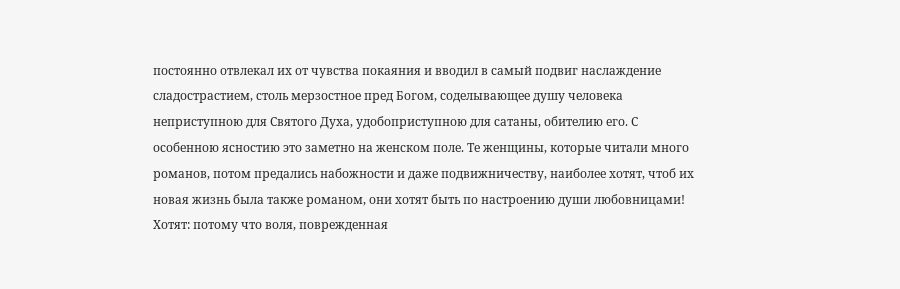постоянно отвлекал их от чувства покаяния и вводил в самый подвиг наслаждение сладострастием, столь мерзостное пред Богом, соделывающее душу человека неприступною для Святого Духа, удобоприступною для сатаны, обителию его. С особенною ясностию это заметно на женском поле. Те женщины, которые читали много романов, потом предались набожности и даже подвижничеству, наиболее хотят, чтоб их новая жизнь была также романом, они хотят быть по настроению души любовницами! Хотят: потому что воля, поврежденная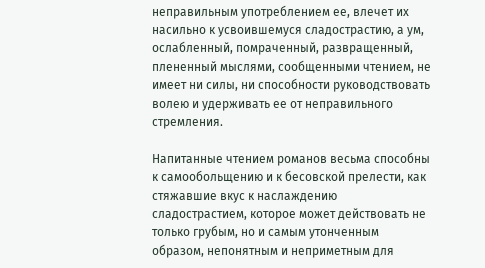неправильным употреблением ее, влечет их насильно к усвоившемуся сладострастию, а ум, ослабленный, помраченный, развращенный, плененный мыслями, сообщенными чтением, не имеет ни силы, ни способности руководствовать волею и удерживать ее от неправильного стремления.

Напитанные чтением романов весьма способны к самообольщению и к бесовской прелести, как стяжавшие вкус к наслаждению сладострастием, которое может действовать не только грубым, но и самым утонченным образом, непонятным и неприметным для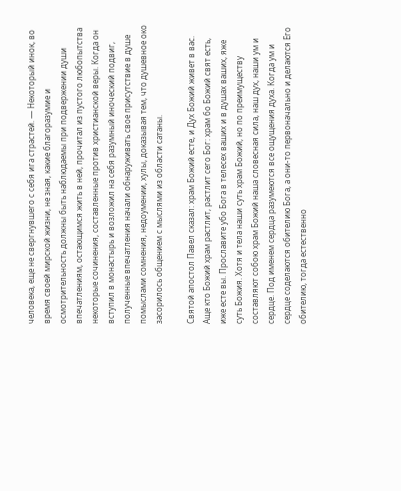человека, еще не свергнувшего с себя ига страстей. — Некоторый инок, во время своей мирской жизни, не зная, какие благоразумие и осмотрительность должны быть наблюдаемы при подвержении души впечатлениям, остающимся жить в ней, прочитал из пустого любопытства некоторые сочинения, составленные против христианской веры. Когда он вступил в монастырь и возложил на себя разумный иноческий подвиг, полученные впечатления начали обнаруживать свое присутствие в душе помыслами сомнения, недоумении, хулы, доказывая тем, что душевное око засорилось общением с мыслями из области сатаны.

Святой апостол Павел сказал: храм Божий есте, и Дух Божий живет в вас. Аще кто Божий храм растлит, растлит сего Бог: храм бо Божий свят есть, иже есте вы. Прославите убо Бога в телесех ваших и в душах ваших, яже суть Божия. Хотя и тела наши суть храм Божий, но по преимуществу составляют собою храм Божий наша словесная сила, наш дух, наши ум и сердце. Под именем сердца разумеются все ощущения духа. Когда ум и сердце соделаются обителию Бога, а они-то первоначально и делаются Его обителию, тогда естественно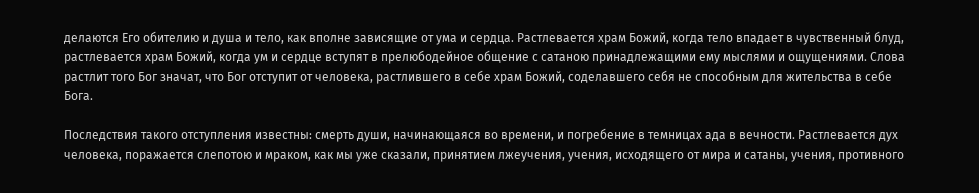делаются Его обителию и душа и тело, как вполне зависящие от ума и сердца. Растлевается храм Божий, когда тело впадает в чувственный блуд, растлевается храм Божий, когда ум и сердце вступят в прелюбодейное общение с сатаною принадлежащими ему мыслями и ощущениями. Слова растлит того Бог значат, что Бог отступит от человека, растлившего в себе храм Божий, соделавшего себя не способным для жительства в себе Бога.

Последствия такого отступления известны: смерть души, начинающаяся во времени, и погребение в темницах ада в вечности. Растлевается дух человека, поражается слепотою и мраком, как мы уже сказали, принятием лжеучения, учения, исходящего от мира и сатаны, учения, противного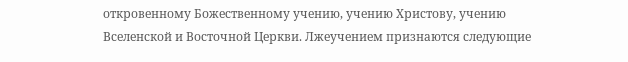откровенному Божественному учению, учению Христову, учению Вселенской и Восточной Церкви. Лжеучением признаются следующие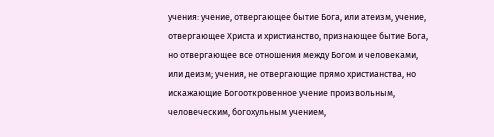учения: учение, отвергающее бытие Бога, или атеизм, учение, отвергающее Христа и христианство, признающее бытие Бога, но отвергающее все отношения между Богом и человеками, или деизм; учения, не отвергающие прямо христианства, но искажающие Богооткровенное учение произвольным, человеческим, богохульным учением,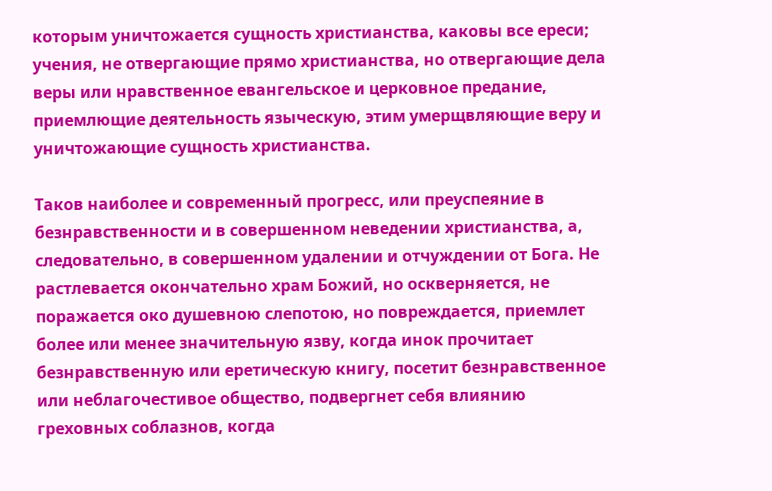которым уничтожается сущность христианства, каковы все ереси; учения, не отвергающие прямо христианства, но отвергающие дела веры или нравственное евангельское и церковное предание, приемлющие деятельность языческую, этим умерщвляющие веру и уничтожающие сущность христианства.

Таков наиболее и современный прогресс, или преуспеяние в безнравственности и в совершенном неведении христианства, а, следовательно, в совершенном удалении и отчуждении от Бога. Не растлевается окончательно храм Божий, но оскверняется, не поражается око душевною слепотою, но повреждается, приемлет более или менее значительную язву, когда инок прочитает безнравственную или еретическую книгу, посетит безнравственное или неблагочестивое общество, подвергнет себя влиянию греховных соблазнов, когда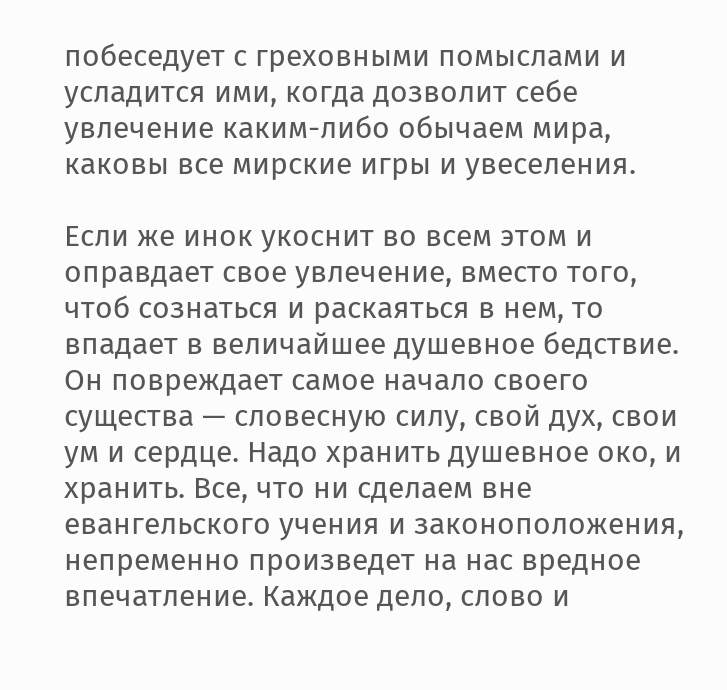побеседует с греховными помыслами и усладится ими, когда дозволит себе увлечение каким-либо обычаем мира, каковы все мирские игры и увеселения.

Если же инок укоснит во всем этом и оправдает свое увлечение, вместо того, чтоб сознаться и раскаяться в нем, то впадает в величайшее душевное бедствие. Он повреждает самое начало своего существа — словесную силу, свой дух, свои ум и сердце. Надо хранить душевное око, и хранить. Все, что ни сделаем вне евангельского учения и законоположения, непременно произведет на нас вредное впечатление. Каждое дело, слово и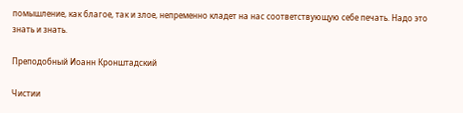помышление, как благое, так и злое, непременно кладет на нас соответствующую себе печать. Надо это знать и знать.

Преподобный Иоанн Кронштадский

Чистии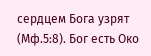сердцем Бога узрят (Мф.5:8). Бог есть Око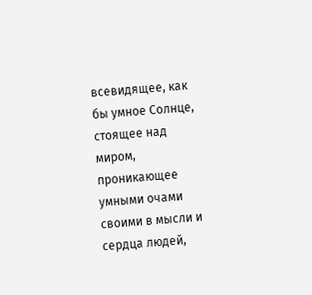всевидящее, как бы умное Солнце, стоящее над миром, проникающее умными очами своими в мысли и сердца людей,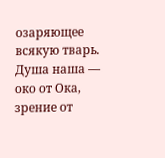озаряющее всякую тварь. Душа наша — око от Ока, зрение от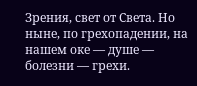Зрения, свет от Света. Но ныне, по грехопадении, на нашем оке — душе — болезни — грехи.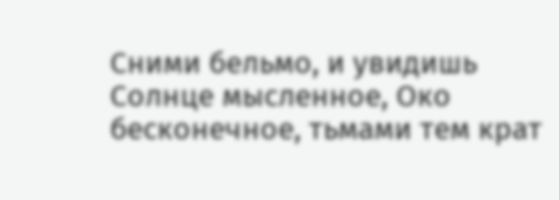Сними бельмо, и увидишь Солнце мысленное, Око бесконечное, тьмами тем крат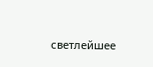светлейшее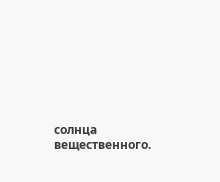солнца вещественного.